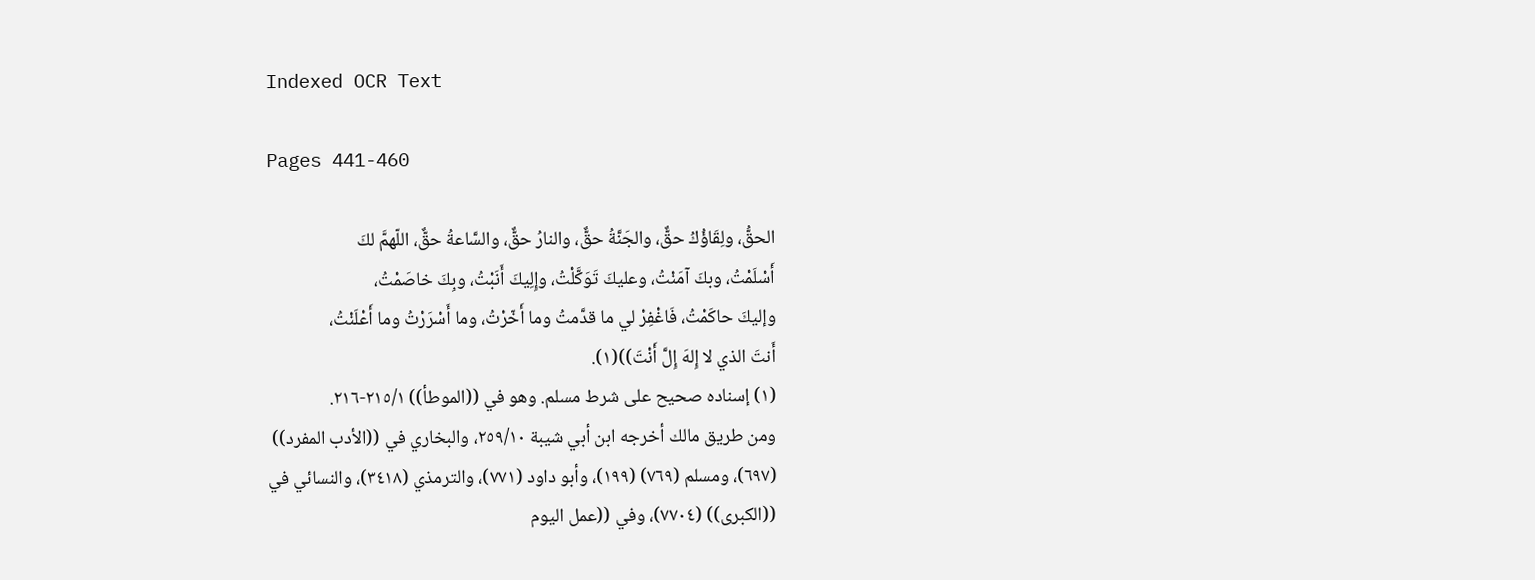Indexed OCR Text

Pages 441-460

الحقُّ، ولِقَاؤُكُ حقٌّ، والجَنَّةُ حقٌّ، والنارُ حقٌّ، والسَّاعةُ حقٌّ، اللّهمَّ لكَ
أَسْلَمْتُ، وبكَ آمَنْتُ، وعليكَ تَوَكَّلْتُ، وإِلِيكَ أَنَبْتُ، وبِكَ خاصَمْتُ،
وإليكَ حاكَمْتُ، فَاغْفِرْ لي ما قدَّمتُ وما أَخّرْتُ، وما أَسْرَرْتُ وما أَعْلَنْتُ،
أَنتَ الذي لا إِلهَ إِلَّ أَنْتَ))(١).
(١) إسناده صحيح على شرط مسلم. وهو في ((الموطأ)) ٢١٥/١-٢١٦.
ومن طريق مالك أخرجه ابن أبي شيبة ٢٥٩/١٠، والبخاري في ((الأدب المفرد))
(٦٩٧)، ومسلم (٧٦٩) (١٩٩)، وأبو داود (٧٧١)، والترمذي (٣٤١٨)، والنسائي في
((الكبرى)) (٧٧٠٤)، وفي ((عمل اليوم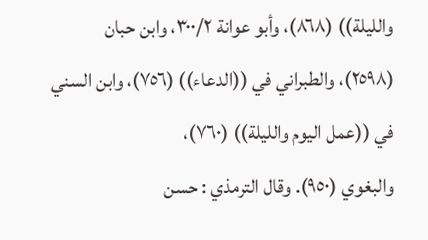والليلة)) (٨٦٨)، وأبو عوانة ٣٠٠/٢، وابن حبان
(٢٥٩٨)، والطبراني في ((الدعاء)) (٧٥٦)، وابن السني في ((عمل اليوم والليلة)) (٧٦٠)،
والبغوي (٩٥٠). وقال الترمذي : حسن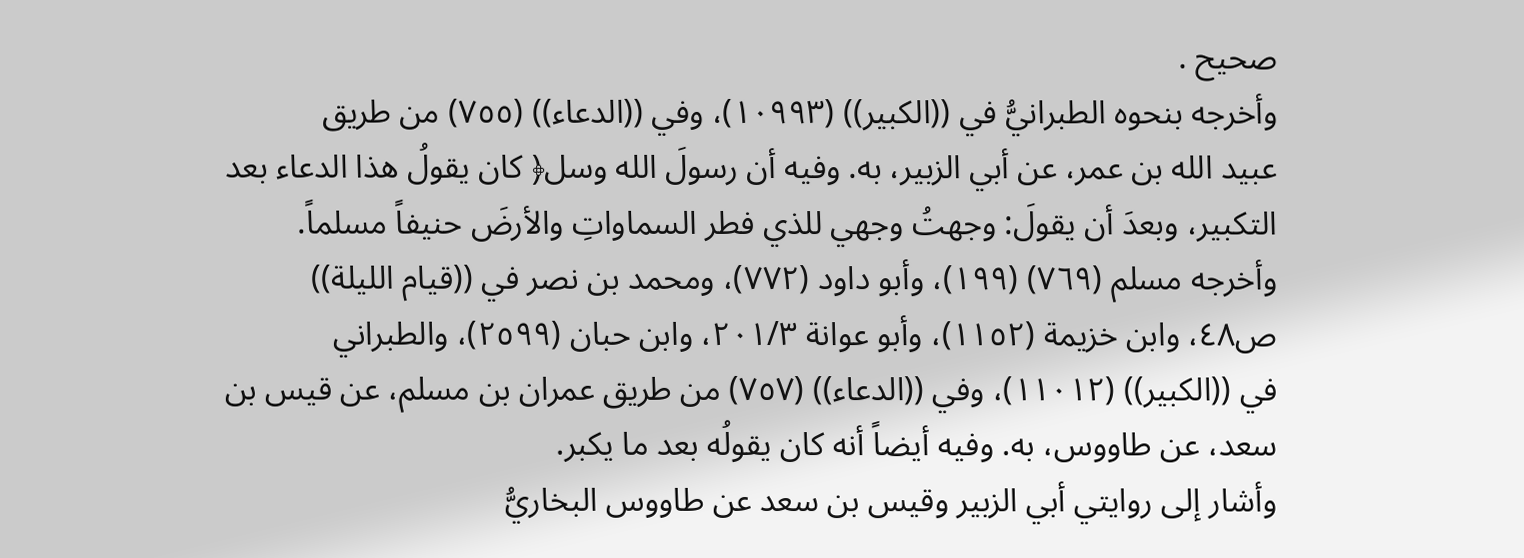صحيح .
وأخرجه بنحوه الطبرانيُّ في ((الكبير)) (١٠٩٩٣)، وفي ((الدعاء)) (٧٥٥) من طريق
عبيد الله بن عمر، عن أبي الزبير، به. وفيه أن رسولَ الله وسل﴿ كان يقولُ هذا الدعاء بعد
التكبير، وبعدَ أن يقولَ: وجهتُ وجهي للذي فطر السماواتِ والأرضَ حنيفاً مسلماً.
وأخرجه مسلم (٧٦٩) (١٩٩)، وأبو داود (٧٧٢)، ومحمد بن نصر في ((قيام الليلة))
ص٤٨، وابن خزيمة (١١٥٢)، وأبو عوانة ٢٠١/٣، وابن حبان (٢٥٩٩)، والطبراني
في ((الكبير)) (١١٠١٢)، وفي ((الدعاء)) (٧٥٧) من طريق عمران بن مسلم، عن قيس بن
سعد، عن طاووس، به. وفيه أيضاً أنه کان یقولُه بعد ما یکبر.
وأشار إلى روايتي أبي الزبير وقیس بن سعد عن طاووس البخاريُّ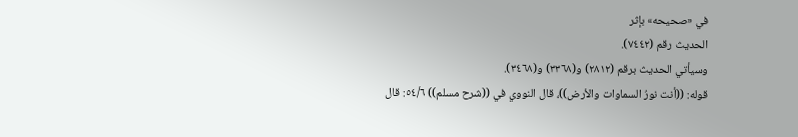في «صحيحه» بإثر
الحدیث رقم (٧٤٤٢).
وسيأتي الحديث برقم (٢٨١٢) و(٣٣٦٨) و(٣٤٦٨).
قوله: ((أنت نورُ السماوات والأرض))، قال النووي في ((شرح مسلم)) ٥٤/٦: قال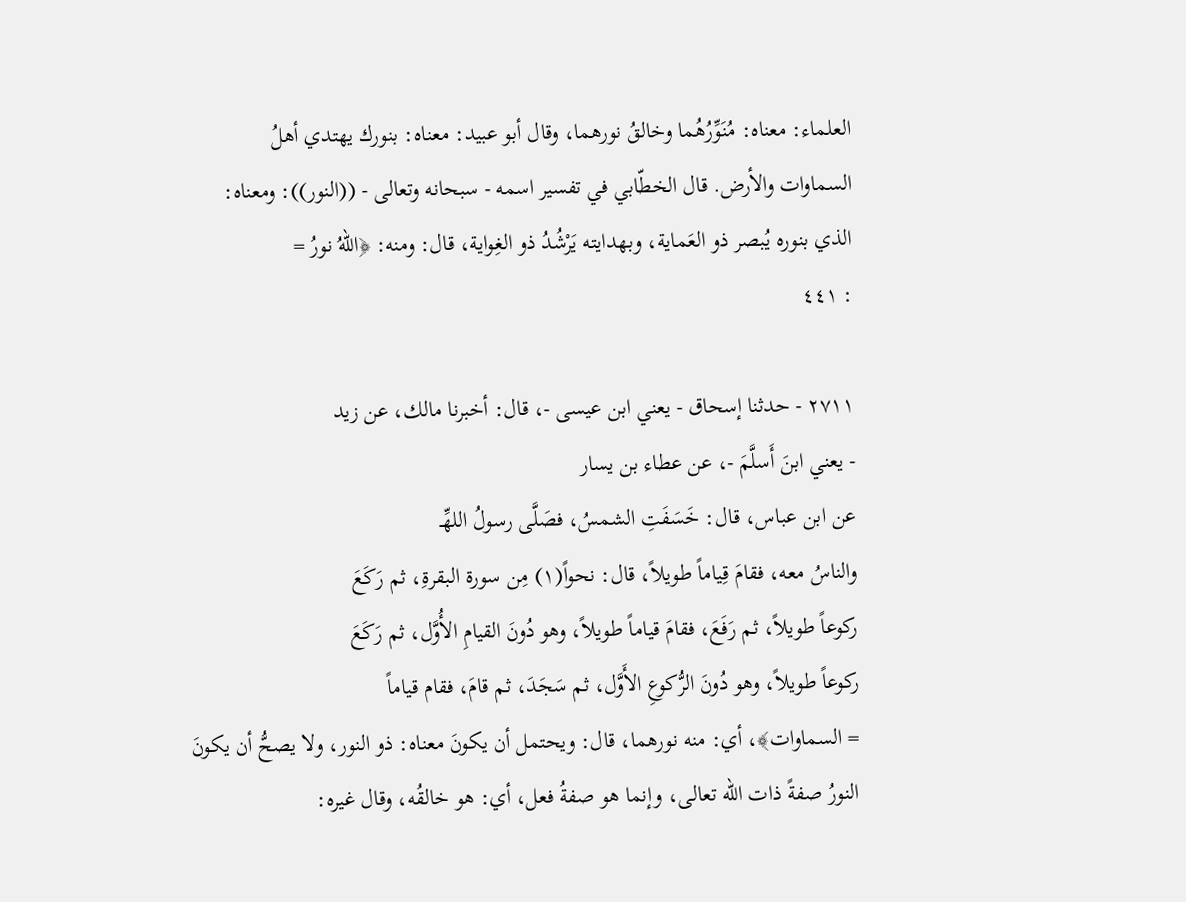العلماء: معناه: مُنَوِّرُهُما وخالقُ نورهما، وقال أبو عبيد: معناه: بنورك يهتدي أهلُ
السماوات والأرض. قال الخطّابي في تفسير اسمه - سبحانه وتعالى - ((النور)): ومعناه:
الذي بنوره يُبصر ذو العَماية، وبهدايته يَرْشُدُ ذو الغِواية، قال: ومنه: ﴿اللهُ نورُ =
: ٤٤١

٢٧١١ - حدثنا إسحاق - يعني ابن عيسى -، قال: أخبرنا مالك، عن زيد
- يعني ابنَ أَسلَّمَ -، عن عطاء بن يسار
عن ابن عباس، قال: خَسَفَتِ الشمسُ، فصَلَّى رسولُ اللهِّـ
والناسُ معه، فقامَ قِياماً طويلاً، قال: نحواً(١) مِن سورة البقرةِ، ثم رَكَعَ
ركوعاً طويلاً، ثم رَفَعَ، فقامَ قياماً طويلاً، وهو دُونَ القيامِ الأُوَّل، ثم رَكَعَ
ركوعاً طويلاً، وهو دُونَ الرُّكوعِ الأَوَّل، ثم سَجَدَ، ثم قامَ، فقام قياماً
= السماوات﴾، أي: منه نورهما، قال: ويحتمل أن يكونَ معناه: ذو النور، ولا يصحُّ أن يكونَ
النورُ صفةً ذات الله تعالى، وإنما هو صفةُ فعل، أي: هو خالقُه، وقال غيره: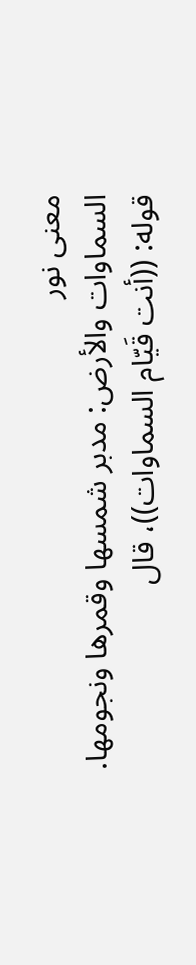معنی نور
السماوات والأرض: مدبر شمسها وقمرها ونجومها.
قوله: ((أنت قَيّام السماوات))، قال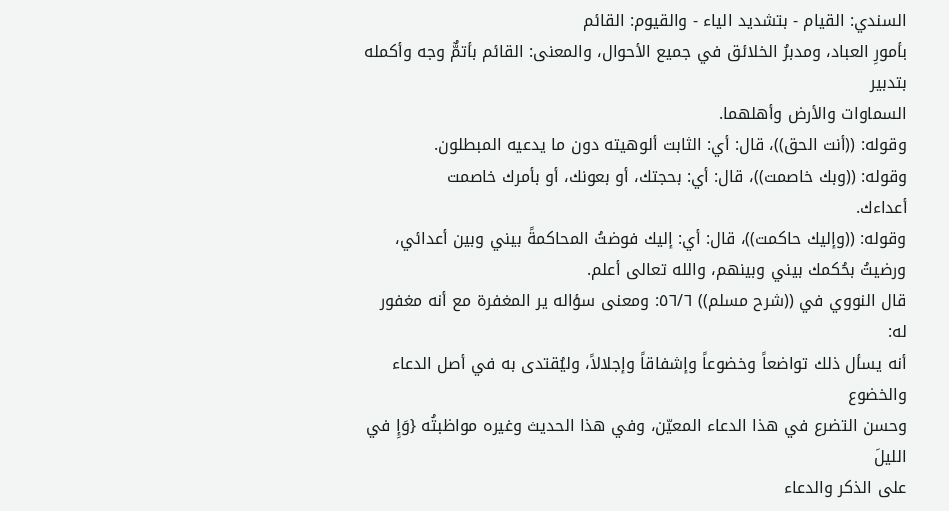السندي: القيام - بتشديد الياء - والقيوم: القائم
بأمورِ العباد، ومدبرُ الخلائق في جميع الأحوال، والمعنى: القائم بأتمٌّ وجه وأكمله بتدبير
السماوات والأرض وأهلهما.
وقوله: ((أنت الحق))، قال: أي: الثابت ألوهيته دون ما يدعيه المبطلون.
وقوله: ((وبك خاصمت))، قال: أي: بحجتك، أو بعونك، أو بأمرك خاصمت
أعداءك.
وقوله: ((وإليك حاكمت))، قال: أي: إليك فوضتُ المحاكمةً بيني وبين أعدائي،
ورضيتُ بحُكمك بيني وبينهم، والله تعالى أعلم.
قال النووي في ((شرح مسلم)) ٥٦/٦: ومعنى سؤاله ير المغفرة مع أنه مغفور له:
أنه يسأل ذلك تواضعاً وخضوعاً وإشفاقاً وإجلالاً، وليُقتدى به في أصل الدعاء والخضوع
وحسن التضرع في هذا الدعاء المعيّن، وفي هذا الحديث وغيره مواظبتُه {وَإِ في الليلَ
على الذكر والدعاء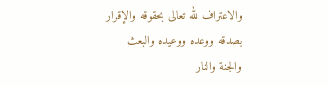والاعتراف لله تعالى بحقوقه والإقرار بصدقه ووعده ووعيده والبعث
والجنة والنار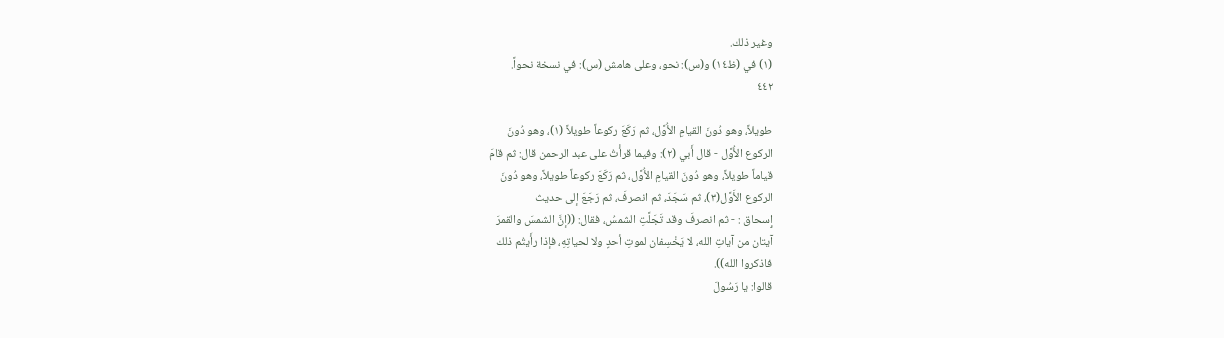وغير ذلك.
(١) في (ظ١٤) و(س): نحو، وعلى هامش (س): في نسخة نحواً.
٤٤٢

طويلاً، وهو دُونَ القيامِ الأُوَّل، ثم رَكَعَ ركوعاً طويلاً (١)، وهو دُونَ
الركوع الأُوَّل - قال أَبي (٢): وفيما قرأْتُ على عبد الرحمن قال: ثم قامَ
قياماً طويلاً، وهو دُونَ القيامِ الأُوَّل، ثم رَكَعَ ركوعاً طويلاً، وهو دُونَ
الركوع الأَوَّل(٣)، ثم سَجَدَ، ثم انصرفَ، ثم رَجَعَ إلى حديث
إِسحاق : - ثم انصرفَ وقد تَجَلَّتِ الشمسُ، فقال: ((إنَّ الشمسَ والقمرَ
آيتان من آياتِ الله، لا يَخْسِفان لموتِ أحدٍ ولا لحياتِهِ، فإذا رأَيتُم ذلك
فاذكروا الله)).
قالوا: يا رَسُولَ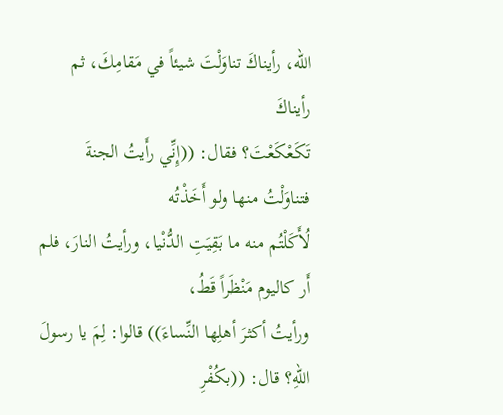الله، رأيناكَ تناوَلْتَ شيئاً في مَقامِكَ، ثم رأيناكَ
تَكَعْكَعْتَ؟ فقال: ((إِنِّي رأَيتُ الجنةَ فتناوَلْتُ منها ولو أَخَذْتُه
لُأَكَلْتُم منه ما بَقِيَتِ الدُّنْيا، ورأيتُ النارَ، فلم أَر كاليوم مَنْظَراً قَطُ،
ورأيتُ أكثرَ أهلِها النِّساءَ)) قالوا: لِمَ يا رسولَ اللهِ؟ قال: ((بكُفْرِ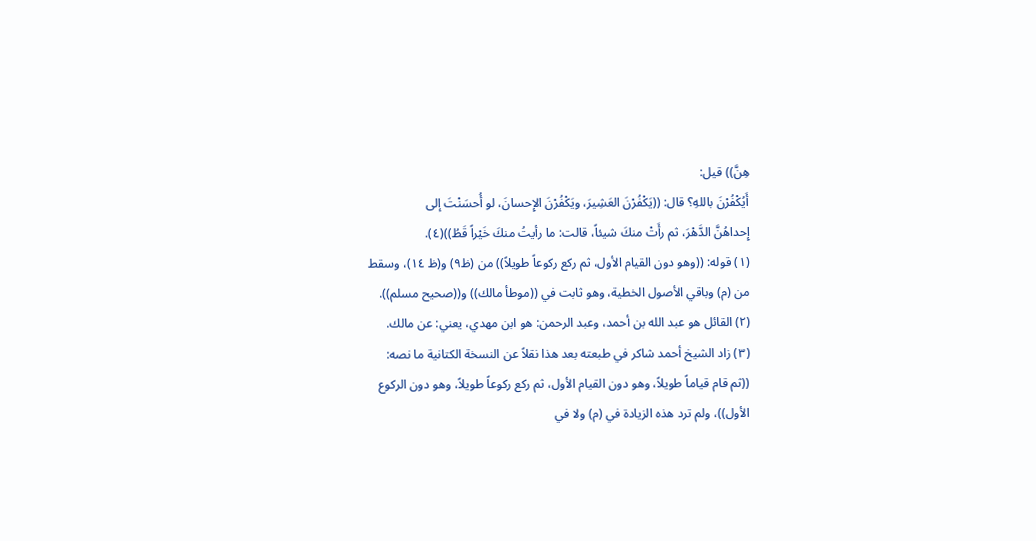هِنَّ)) قيل:
أَيُكْفُرْنَ باللهِ؟ قال: ((يَكْفُرْنَ العَشِيرَ، ويَكْفُرْنَ الإِحسانَ، لو أُحسَنْتَ إلى
إِحداهُنَّ الدَّهْرَ، ثم رأَتْ منكَ شيئاً، قالت: ما رأيتُ منكَ خَيْراً قَطُ))(٤).
(١) قوله: ((وهو دون القيام الأول، ثم ركع ركوعاً طويلاً)) من (ظ٩) و(ظ ١٤)، وسقط
من (م) وباقي الأصول الخطية، وهو ثابت في ((موطأ مالك)) و((صحيح مسلم)).
(٢) القائل هو عبد الله بن أحمد، وعبد الرحمن: هو ابن مهدي، يعني: عن مالك.
(٣) زاد الشيخ أحمد شاكر في طبعته بعد هذا نقلاً عن النسخة الكتانية ما نصه:
((ثم قام قياماً طويلاً، وهو دون القيام الأول، ثم ركع ركوعاً طويلاً، وهو دون الركوع
الأول))، ولم ترد هذه الزيادة في (م) ولا في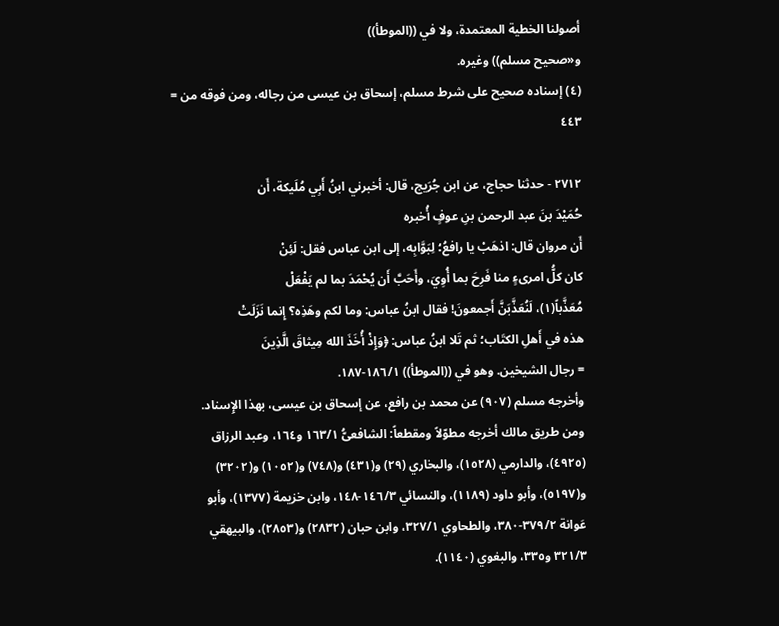أصولنا الخطية المعتمدة، ولا في ((الموطأ))
و«صحیح مسلم)) وغيره.
(٤) إسناده صحيح على شرط مسلم، إسحاق بن عيسى من رجاله، ومن فوقه من =
٤٤٣

٢٧١٢ - حدثنا حجاج، عن ابن جُرَيج، قال: أخبرني ابنُ أَبِي مُلَيكة، أَن
حُمَيْدَ بنَ عبد الرحمن بنِ عوفٍ أُخبره
أَن مروان قال: اذهَبْ يا رافعُ؛ لِبَوَّابِه، إلى ابن عباس فقل: لَئِنْ
كان كلُّ امرىءٍ منا فَرِحَ بما أُوِيَ، وأَحَبَّ أَن يُحْمَدَ بما لم يَفْعَلْ
مُعَذَّباً(١)، لَنُعَذَّبَنَّ أَجمعونَ! فقال ابنُ عباس: وما لكم وهَذِه؟ إِنما نَزَلَتْ
هذه في أَهلِ الكتَاب؛ ثم تَلا ابنُ عباس: ﴿وَإِذْ أُخَذَ الله مِيثاقَ الَّذِينَ
= رجال الشيخين. وهو في ((الموطأ)) ١٨٦/١-١٨٧.
وأخرجه مسلم (٩٠٧) عن محمد بن رافع، عن إسحاق بن عيسى، بهذا الإِسناد.
ومن طريق مالك أخرجه مطوّلاً ومقطعاً: الشافعىُّ ١٦٣/١ و١٦٤، وعبد الرزاق
(٤٩٢٥)، والدارمي (١٥٢٨)، والبخاري (٢٩) و(٤٣١) و(٧٤٨) و(١٠٥٢) و(٣٢٠٢)
و(٥١٩٧)، وأبو داود (١١٨٩)، والنسائي ١٤٦/٣-١٤٨، وابن خزيمة (١٣٧٧)، وأبو
عَوانة ٣٧٩/٢-٣٨٠، والطحاوي ٣٢٧/١، وابن حبان (٢٨٣٢) و(٢٨٥٣)، والبيهقي
٣٢١/٣ و٣٣٥، والبغوي (١١٤٠).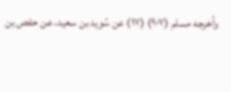وأخرجه مسلم (٩٠٧) (١٧) عن سُويد بن سعيد، عن حفص بن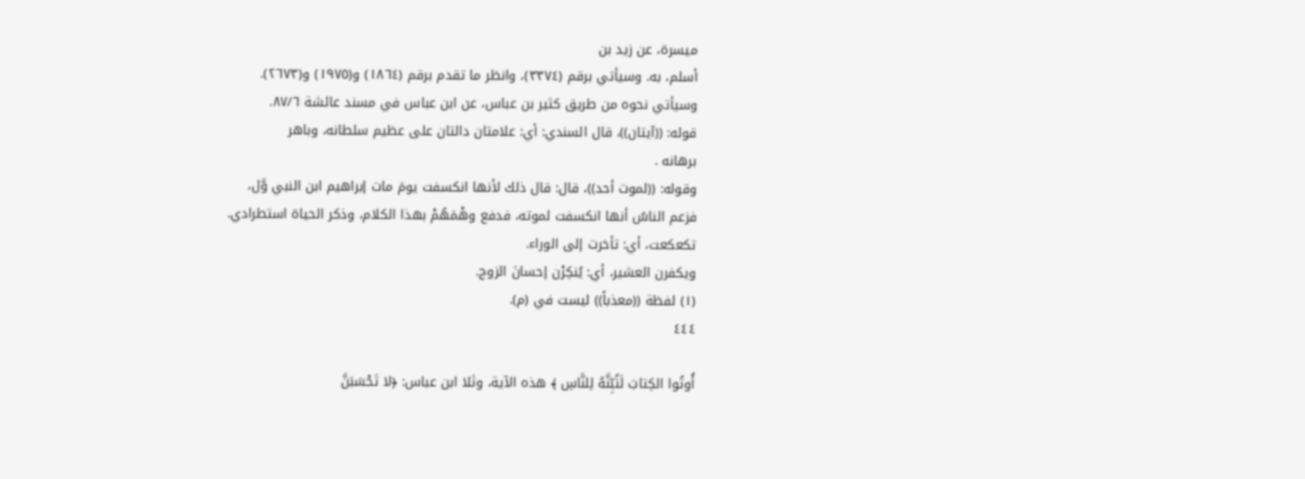ميسرة، عن زيد بن
أسلم، به. وسيأتي برقم (٣٣٧٤)، وانظر ما تقدم برقم (١٨٦٤) و(١٩٧٥) و(٢٦٧٣).
وسيأتي نحوه من طريق كثير بن عباس، عن ابن عباس في مسند عائشة ٨٧/٦.
قوله: ((آيتان))، قال السندي: أي: علامتان دالتان على عظيم سلطانه، وباهر
برهانه .
وقوله: ((لموت أحد))، قال: قال ذلك لأنها انكسفت يومَ مات إبراهيم ابن النبي وَّل،
فزعم الناسُ أنها انكسفت لموته، فدفع وهْمَهُمْ بهذا الكلام، وذكر الحياة استطرادي.
تكعكعت، أي: تأخرت إلى الوراء.
ويكفرن العشير، أي: يُنكِرْن إحسانَ الزوج.
(١) لفظة ((معذباً)) ليست في (م).
٤٤٤

أُوتُوا الكِتابَ لَتُبِّنَّهُ لِلنَّاسِ ﴾ هذه الآية، وتَلا ابن عباس: ﴿لا تَحْسَبَنَّ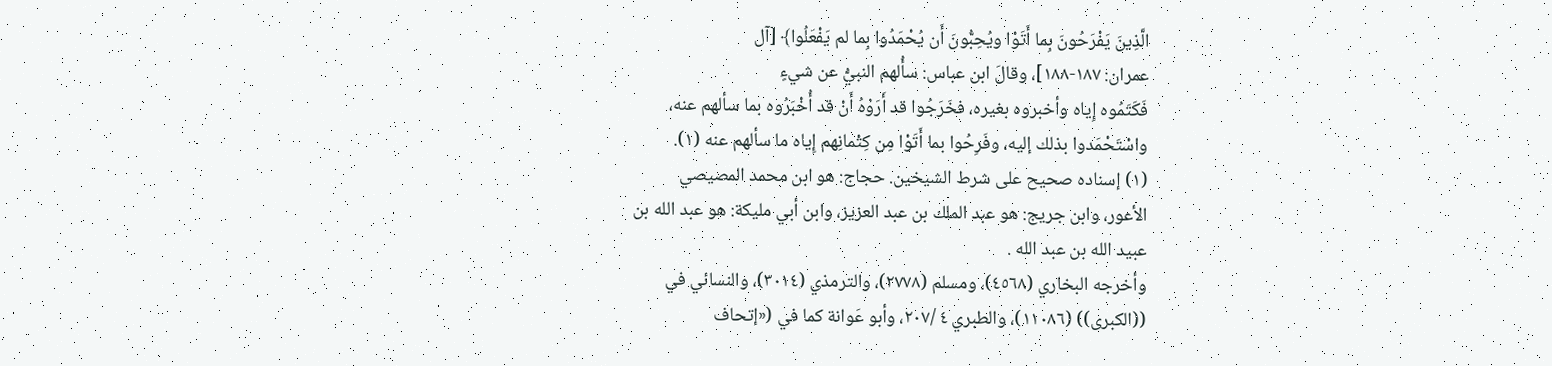الَّذِينَ يَفْرَحُونَ بِما أَتَوْا ويُحِبُّونَ أَن يُحْمَدُوا بِما لم يَفْعَلُوا﴾ [آل
عمران: ١٨٧-١٨٨]، وقالَ ابن عباس: سأُلهم النبيُّ عن شيءٍ
فَكَتَمُوه إِياه وأخبروه بغيره، فخَرَجُوا قد أَرَوْهُ أَنْ قد أُخْبَرُوه بما سألهم عنه،
واسْتَحْمَدوا بذلك إليه، وفَرِحُوا بما أَتَوْا مِن كِتْمانِهم إِياه ما سألهم عنه (١).
(١) إسناده صحيح على شرط الشيخين. حجاج: هو ابن محمد المصيصي
الأعور، وابن جريج: هو عبد الملك بن عبد العزيز، وابن أبي مليكة: هو عبد الله بن
عبيد الله بن عبد الله .
وأخرجه البخاري (٤٥٦٨)، ومسلم (٢٧٧٨)، والترمذي (٣٠١٤)، والنسائي في
((الكبرى)) (١١٠٨٦)، والطبري ٤ /٢٠٧، وأبو عَوانة كما في («إتحاف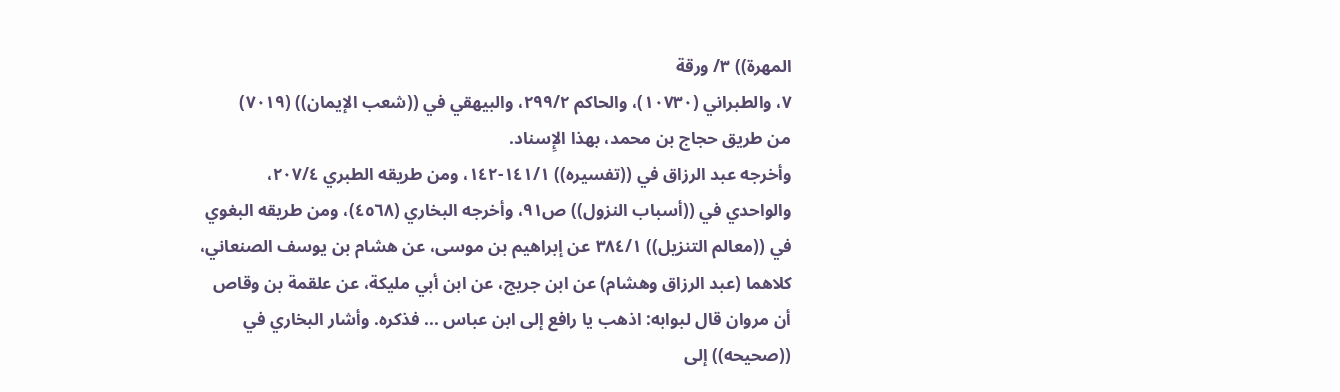المهرة)) ٣/ ورقة
٧، والطبراني (١٠٧٣٠)، والحاكم ٢٩٩/٢، والبيهقي في ((شعب الإيمان)) (٧٠١٩)
من طريق حجاج بن محمد، بهذا الإِسناد.
وأخرجه عبد الرزاق في ((تفسيره)) ١٤١/١-١٤٢، ومن طريقه الطبري ٢٠٧/٤،
والواحدي في ((أسباب النزول)) ص٩١، وأخرجه البخاري (٤٥٦٨)، ومن طريقه البغوي
في ((معالم التنزيل)) ٣٨٤/١ عن إبراهيم بن موسى، عن هشام بن يوسف الصنعاني،
كلاهما (عبد الرزاق وهشام) عن ابن جريج، عن ابن أبي مليكة، عن علقمة بن وقاص
أن مروان قال لبوابه: اذهب يا رافع إلى ابن عباس ... فذكره. وأشار البخاري في
((صحيحه)) إلى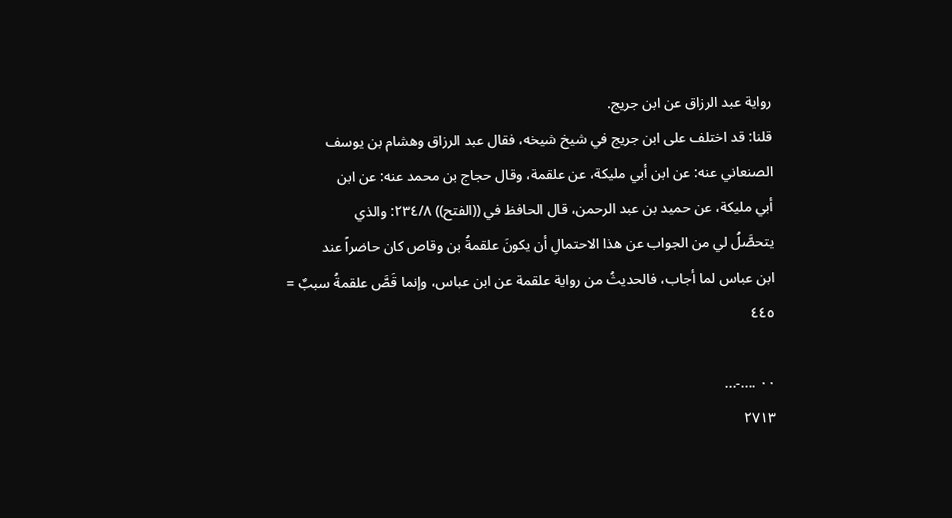رواية عبد الرزاق عن ابن جريج.
قلنا: قد اختلف على ابن جريج في شيخ شيخه، فقال عبد الرزاق وهشام بن يوسف
الصنعاني عنه: عن ابن أبي مليكة، عن علقمة، وقال حجاج بن محمد عنه: عن ابن
أبي مليكة، عن حميد بن عبد الرحمن، قال الحافظ في ((الفتح)) ٢٣٤/٨: والذي
يتحصَّلُ لي من الجواب عن هذا الاحتمالِ أن يكونَ علقمةُ بن وقاص كان حاضراً عند
ابن عباس لما أجاب، فالحديثُ من رواية علقمة عن ابن عباس، وإنما قَصَّ علقمةُ سببٌ =
٤٤٥

٠٠ ....-...
٢٧١٣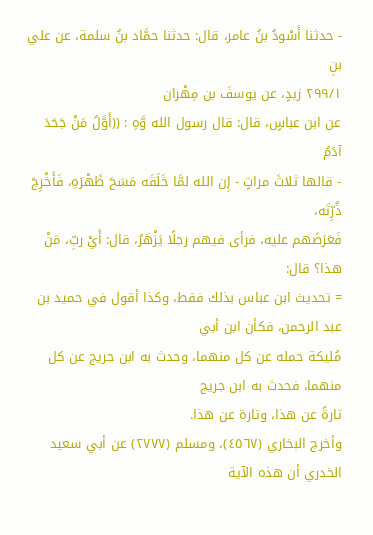- حدثنا أَسْودُ بنُ عامر، قال: حدثنا حمَّاد بنُ سلمة، عن علي بنِ
٢٩٩/١ زیدٍ، عن یوسفَ بن مِھْران
عن ابن عباسٍ، قال: قال رسول الله وَّهِ : ((أَوَّلُ مَنْ جَحَدَ آدَمُ
- قالها ثلاثَ مراتٍ - إِن الله لمَّا خَلَقَه مَسَحَ ظَهْرَهِ، فَأَخْرِجَ ذُرِّتَه،
فَعَرَضَهم عليه، فرأى فيهم رجلًا يَزْهَرُ، قال: أَيْ ربِّ، مَنْ هذا؟ قال:
= تحديث ابن عباس بذلك فقط، وكذا أقول في حميد بن عبد الرحمن، فكأن ابن أبي
مُلیکة حمله عن كل منهما، وحدث به ابن جريج عن كل منهما، فحدث به ابن جريج
تارةً عن هذا، وتارة عن هذا.
وأخرج البخاري (٤٥٦٧)، ومسلم (٢٧٧٧) عن أبي سعيد الخدري أن هذه الآية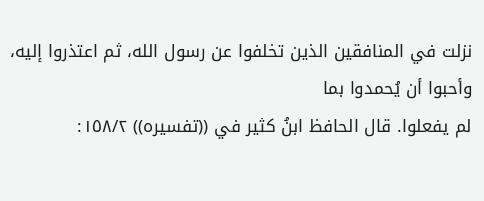نزلت في المنافقين الذين تخلفوا عن رسول الله، ثم اعتذروا إليه، وأحبوا أن يُحمدوا بما
لم يفعلوا. قال الحافظ ابنُ كثير في ((تفسيره)) ١٥٨/٢: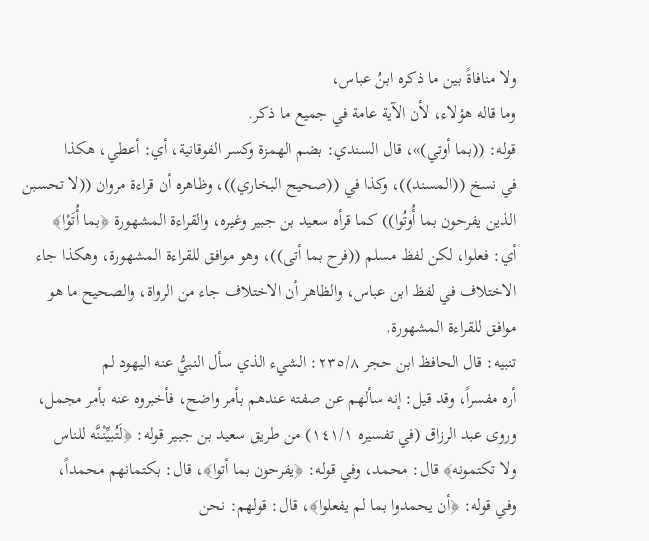ولا منافاةً بين ما ذكره ابنُ عباس،
وما قاله هؤلاء، لأن الآية عامة في جميع ما ذكر.
قوله: ((بما أوتي)»، قال السندي: بضم الهمزة وكسر الفوقانية، أي: أعطي، هكذا
في نسخ ((المسند))، وكذا في ((صحيح البخاري))، وظاهره أن قراءة مروان ((لا تحسبن
الذين يفرحون بما أُوتُوا)) كما قرأه سعيد بن جبير وغيره، والقراءة المشهورة ﴿بما أُتَوْا﴾
أي: فعلوا، لكن لفظ مسلم ((فرح بما أتى))، وهو موافق للقراءة المشهورة، وهكذا جاء
الاختلاف في لفظ ابن عباس، والظاهر أن الاختلاف جاء من الرواة، والصحيح ما هو
موافق للقراءة المشهورة.
تنبيه: قال الحافظ ابن حجر ٢٣٥/٨: الشيء الذي سأل النبيُّ عنه اليهود لم
أره مفسراً، وقد قيل: إنه سألهم عن صفته عندهم بأمر واضح، فأخبروه عنه بأمر مجمل،
وروى عبد الرزاق (في تفسيره ١٤١/١) من طريق سعيد بن جبير قوله: ﴿لَتُبيِّنْنَّه للناس
ولا تكتمونه﴾ قال: محمد، وفي قوله: ﴿يفرحون بما أتوا﴾، قال: بكتمانهم محمداً،
وفي قوله: ﴿أن يحمدوا بما لم يفعلوا﴾، قال: قولهم: نحن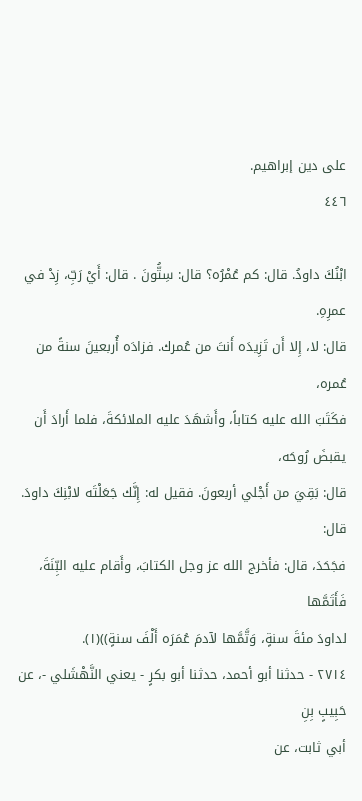على دين إبراهيم.
٤٤٦

ابْنُكَ داودُ. قال: كم عُمْرُه؟ قال: سِتُّونَ . قال: أَيْ رَبِّ، زِدْ في عمرِهِ.
قال: لا، إِلا أَن تَزِيدَه أَنتَ من عُمرك. فزادَه أُربعينَ سنةً من عُمره،
فكَتَبَ الله عليه كتاباً، وأَشهَدَ عليه الملائكةَ، فلما أَرادَ أَن يقبضَ رُوحَه،
قال: بَقِيَ من أَجْلي أربعونَ. فقيل له: إِنَّك جَعَلْتَه لابْنِكَ داودَ. قال:
فجَحَدَ، قال: فأخرج الله عز وجل الكتابَ، وأَقام عليه البِّنَةَ، فَأَتَمَّها
لداودَ مئةَ سنةٍ، وَتَّمَّها لآدمَ عُمَرَه أَلْفَ سنةٍ))(١).
٢٧١٤ - حدثنا أبو أحمد، حدثنا أبو بكرٍ - يعني النَّهْشَلي -، عن حَبِيبٍ بِنِ
أبي ثابت، عن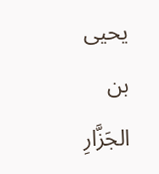يحيى بن الجَزَّارِ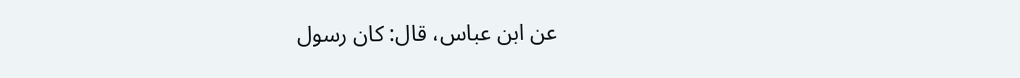عن ابن عباس، قال: كان رسول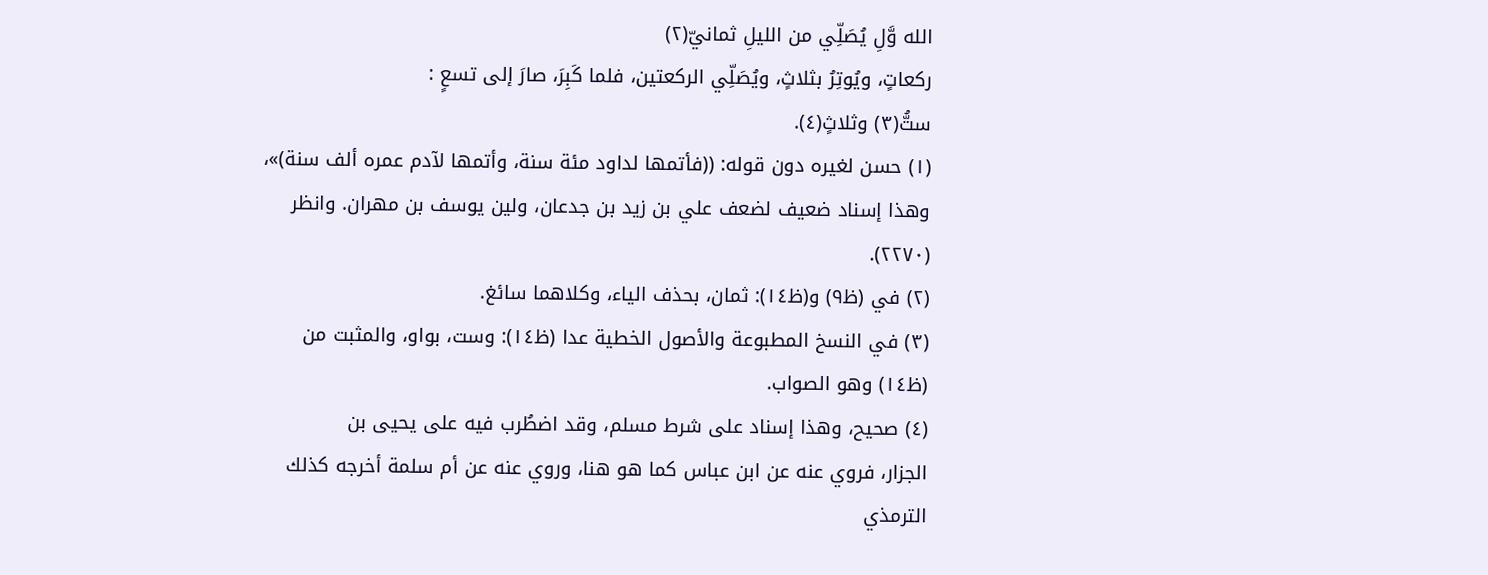الله وَّلِ يُصَلِّي من الليلِ ثمانيّ(٢)
ركعاتٍ، ويُوتِرُ بثلاثٍ، ويُصَلِّي الركعتين، فلما كَبِرَ، صارَ إلى تسعٍ :
ستُّ(٣) وثلاثٍ(٤).
(١) حسن لغيره دون قوله: ((فأتمها لداود مئة سنة، وأتمها لآدم عمره ألف سنة)»،
وهذا إسناد ضعيف لضعف علي بن زيد بن جدعان، ولين يوسف بن مهران. وانظر
(٢٢٧٠).
(٢) في (ظ٩) و(ظ١٤): ثمان، بحذف الياء، وكلاهما سائغ.
(٣) في النسخ المطبوعة والأصول الخطية عدا (ظ١٤): وست، بواو، والمثبت من
(ظ١٤) وهو الصواب.
(٤) صحيح، وهذا إسناد على شرط مسلم، وقد اضطُرب فيه على يحيى بن
الجزار، فروي عنه عن ابن عباس كما هو هنا، وروي عنه عن أم سلمة أخرجه كذلك
الترمذي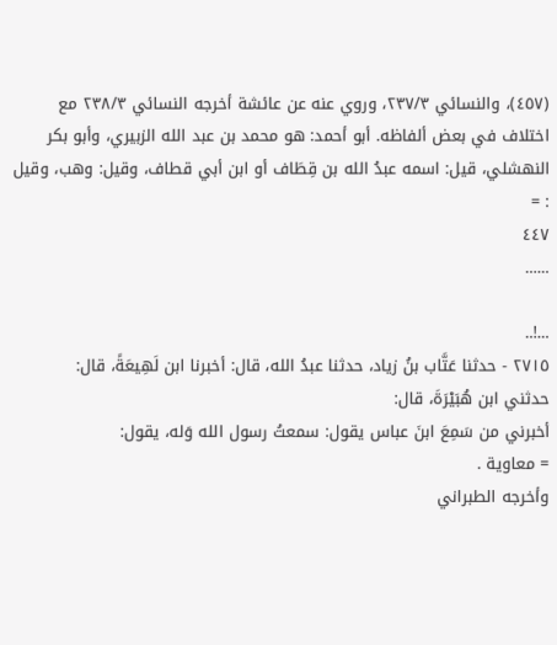(٤٥٧)، والنسائي ٢٣٧/٣، وروي عنه عن عائشة أخرجه النسائي ٢٣٨/٣ مع
اختلاف في بعض ألفاظه. أبو أحمد: هو محمد بن عبد الله الزبيري، وأبو بكر
النهشلي، قيل: اسمه عبدُ الله بن قِطَاف أو ابن أبي قطاف، وقيل: وهب، وقيل : =
٤٤٧
......

...!..
٢٧١٥ - حدثنا عَتَّاب بنُ زياد، حدثنا عبدُ الله، قال: أخبرنا ابن لَهِيعَةً، قال:
حدثني ابن هُبَيْرَةَ، قال:
أخبرني من سَمِعَ ابنَ عباس يقول: سمعتُ رسول الله وَله، يقول:
= معاوية .
وأخرجه الطبراني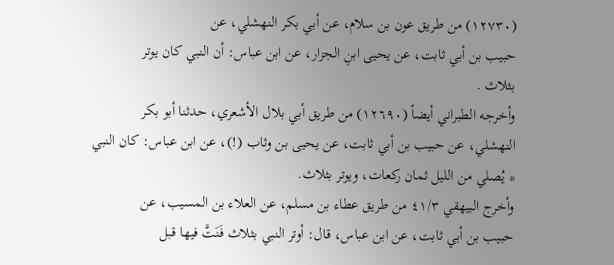(١٢٧٣٠) من طريق عون بن سلام، عن أبي بكر النهشلي، عن
حبيب بن أبي ثابت، عن يحيى ابنِ الجزار، عن ابن عباس: أن النبي كان يوتر
بثلاث .
وأخرجه الطبراني أيضاً (١٢٦٩٠) من طريق أبي بلال الأشعري، حدثنا أبو بكر
النهشلي، عن حبيب بن أبي ثابت، عن يحيى بن وثاب (!)، عن ابن عباس: كان النبي
* يُصلي من الليل ثمان ركعات، ويوتر بثلاث.
وأخرج البيهقي ٤١/٣ من طريق عطاء بن مسلم، عن العلاء بن المسيب، عن
حبيب بن أبي ثابت، عن ابن عباس، قال: أوتر النبي بثلاث فَنَتَّ فيها قبل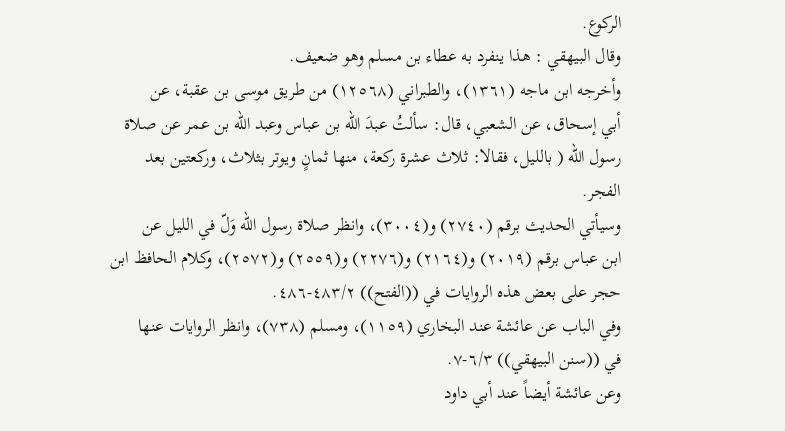الركوع.
وقال البيهقي : هذا ينفرد به عطاء بن مسلم وهو ضعيف.
وأخرجه ابن ماجه (١٣٦١)، والطبراني (١٢٥٦٨) من طريق موسى بن عقبة، عن
أبي إسحاق، عن الشعبي، قال: سألتُ عبدَ الله بن عباس وعبد الله بن عمر عن صلاة
رسول الله ( بالليل، فقالا: ثلاث عشرة ركعة، منها ثمانٍ ویوتر بثلاث، وركعتين بعد
الفجر.
وسيأتي الحديث برقم (٢٧٤٠) و(٣٠٠٤)، وانظر صلاة رسول الله وَلّ في الليل عن
ابن عباس برقم (٢٠١٩) و(٢١٦٤) و(٢٢٧٦) و(٢٥٥٩) و(٢٥٧٢)، وكلام الحافظ ابن
حجر على بعض هذه الروايات في ((الفتح)) ٤٨٣/٢-٤٨٦.
وفي الباب عن عائشة عند البخاري (١١٥٩)، ومسلم (٧٣٨)، وانظر الروايات عنها
في ((سنن البيهقي)) ٦/٣-٧.
وعن عائشة أيضاً عند أبي داود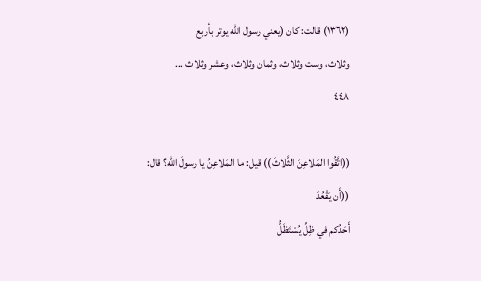(١٣٦٢) قالت: كان (يعني رسول الله يوتر بأربع
وثلاث، وست وثلاث، وثمان وثلاث، وعشر وثلاث ...
٤٤٨

((اتَّقُوا المَلاعِنَ الثَّلاثَ)) قيل: ما المَلاعِنُ يا رسولَ الله؟ قال: ((أَن يَقْعُدَ
أَحَدُكم في ظِلِّ يُسْتَظَلُّ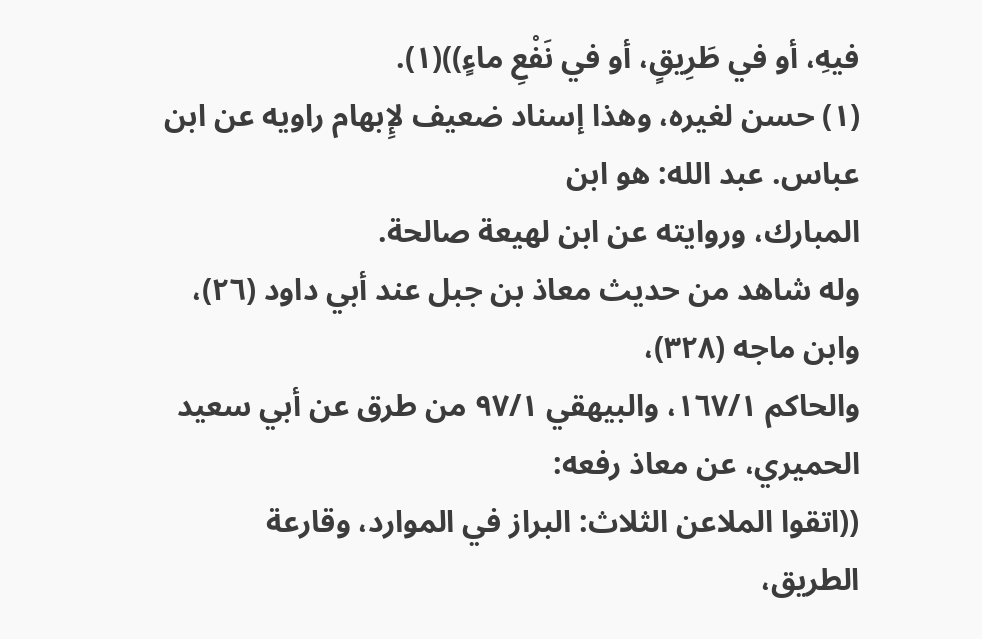فيهِ، أو في طَرِيقٍ، أو في نَفْعِ ماءٍ))(١).
(١) حسن لغيره، وهذا إسناد ضعيف لإِبهام راويه عن ابن عباس. عبد الله: هو ابن
المبارك، وروايته عن ابن لهيعة صالحة.
وله شاهد من حديث معاذ بن جبل عند أبي داود (٢٦)، وابن ماجه (٣٢٨)،
والحاكم ١٦٧/١، والبيهقي ٩٧/١ من طرق عن أبي سعيد الحميري، عن معاذ رفعه:
((اتقوا الملاعن الثلاث: البراز في الموارد، وقارعة الطريق،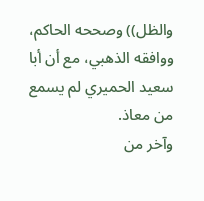والظل)) وصححه الحاكم،
ووافقه الذهبي، مع أن أبا سعيد الحميري لم يسمع من معاذ.
وآخر من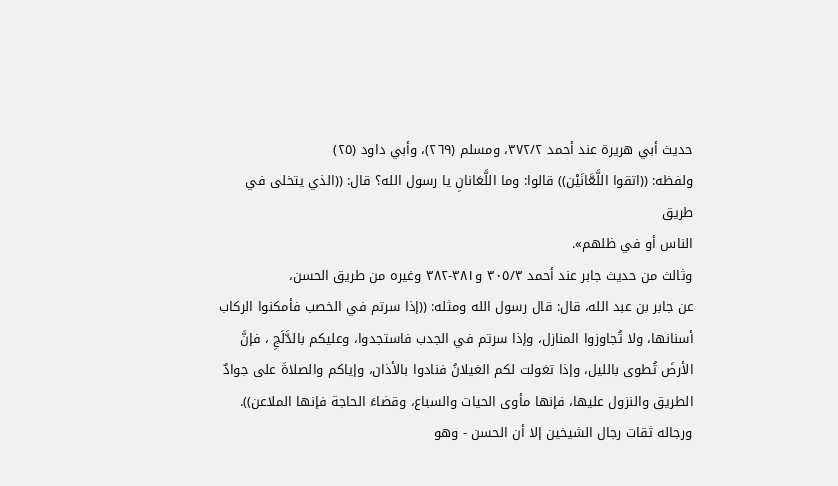حديث أبي هريرة عند أحمد ٣٧٢/٢، ومسلم (٢٦٩)، وأبي داود (٢٥)
ولفظه: ((اتقوا اللَّعَّانَيْن)) قالوا: وما اللَّعَانانِ يا رسول الله؟ قال: ((الذي يتخلى في طريق
الناس أو في ظلهم».
وثالث من حديث جابر عند أحمد ٣٠٥/٣ و٣٨١-٣٨٢ وغيره من طريق الحسن،
عن جابر بن عبد الله، قال: قال رسول الله ومثله: ((إذا سرتم في الخصب فأمكنوا الركاب
أسنانها، ولا تُجاوزوا المنازل، وإذا سرتم في الجدب فاستجدوا، وعليكم بالدَّلَجِ ، فإنَّ
الأرضَ تُطوى بالليل، وإذا تغولت لكم الغيلانُ فنادوا بالأذان، وإياكم والصلاةَ على جوادٌ
الطريق والنزول عليها، فإنها مأوى الحيات والسباع، وقضاءَ الحاجة فإنها الملاعن)).
ورجاله ثقات رجال الشيخين إلا أن الحسن - وهو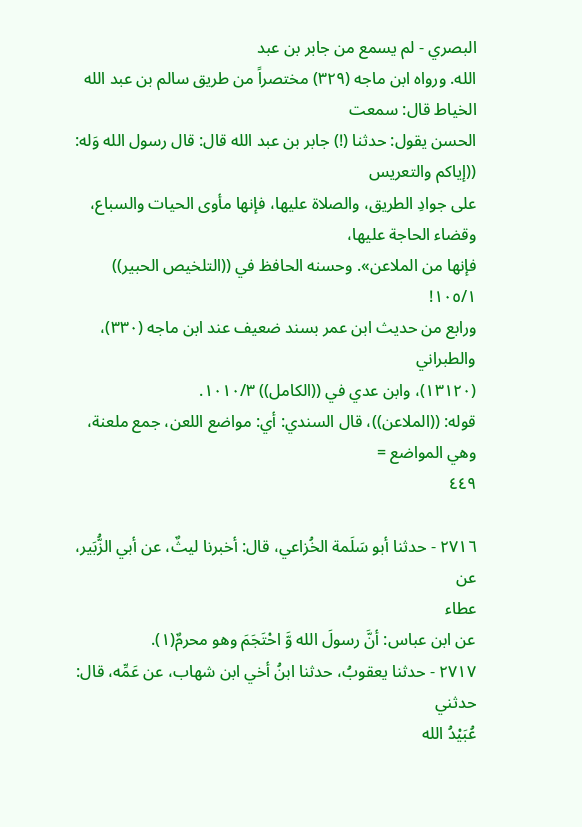البصري - لم يسمع من جابر بن عبد
الله. ورواه ابن ماجه (٣٢٩) مختصراً من طريق سالم بن عبد الله الخياط قال: سمعت
الحسن يقول: حدثنا (!) جابر بن عبد الله قال: قال رسول الله وَله: ((إياكم والتعريس
على جوادِ الطريق، والصلاة عليها، فإنها مأوى الحيات والسباع، وقضاء الحاجة عليها،
فإنها من الملاعن». وحسنه الحافظ في ((التلخيص الحبير)) ١٠٥/١!
ورابع من حديث ابن عمر بسند ضعيف عند ابن ماجه (٣٣٠)، والطبراني
(١٣١٢٠)، وابن عدي في ((الكامل)) ١٠١٠/٣.
قوله: ((الملاعن))، قال السندي: أي: مواضع اللعن، جمع ملعنة، وهي المواضع =
٤٤٩

٢٧١٦ - حدثنا أبو سَلَمة الخُزاعي، قال: أخبرنا ليثٌ، عن أبي الزُّبَير، عن
عطاء
عن ابن عباس: أنَّ رسولَ الله وَّ احْتَجَمَ وهو محرمٌ(١).
٢٧١٧ - حدثنا يعقوبُ، حدثنا ابنُ أخي ابن شهاب، عن عَمِّه، قال: حدثني
عُبَيْدُ الله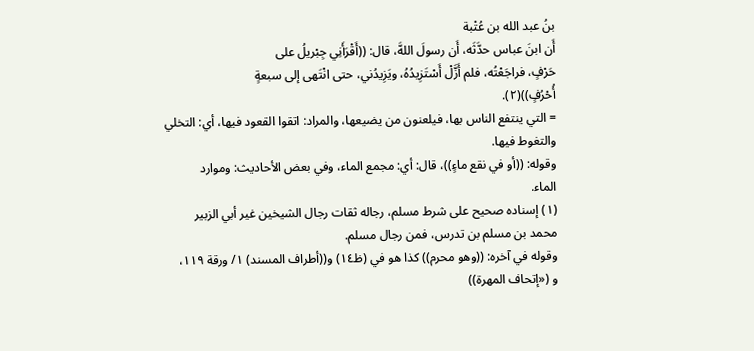بنُ عبد الله بن عُتْبة
أَن ابنَ عباس حدَّثَه، أَن رسولَ اللهَّ، قال: ((أَقْرَأَنِي جِبْريلُ على
حَرْفٍ، فراجَعْتُه، فلم أَزَّلْ أَسْتَزِيدُهُ، ويَزِيدُني، حتى انْتَهى إلى سبعةٍ
أُحْرُفٍ))(٢).
= التي ينتفع الناس بها، فيلعنون من يضيعها، والمراد: اتقوا القعود فيها، أي: التخلي
والتغوط فيها.
وقوله: ((أو في نقع ماءٍ))، قال: أي: مجمع الماء، وفي بعض الأحاديث: وموارد
الماء.
(١) إسناده صحيح على شرط مسلم، رجاله ثقات رجال الشيخين غير أبي الزبير
محمد بن مسلم بن تدرس، فمن رجال مسلم.
وقوله في آخره: ((وهو محرم)) كذا هو في (ظ١٤) و((أطراف المسند) ١/ ورقة ١١٩،
و («إتحاف المهرة))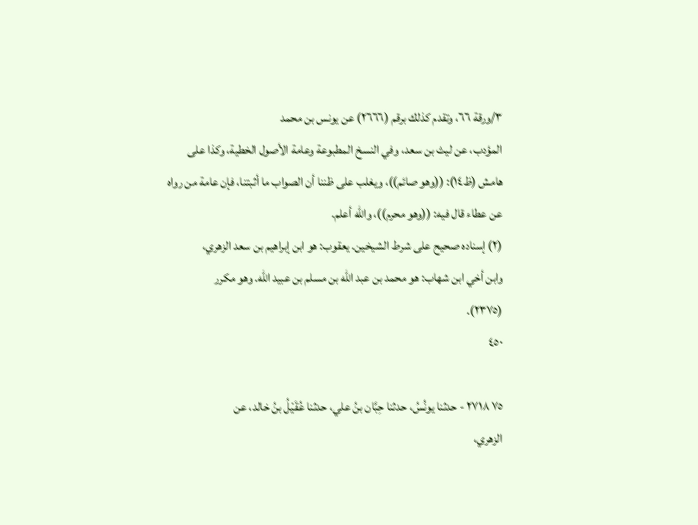٣/ورقة ٦٦، وتقدم كذلك برقم (٢٦٦٦) عن يونس بن محمد
المؤدب، عن ليث بن سعد، وفي النسخ المطبوعة وعامة الأصول الخطية، وكذا على
هامش (ظ١٤): ((وهو صائم))، ويغلب على ظننا أن الصواب ما أثبتنا، فإن عامة من رواه
عن عطاء قال فيه: ((وهو محرم))، والله أعلم.
(٢) إسناده صحيح على شرط الشيخين. يعقوب: هو ابن إبراهيم بن سعد الزهري،
وابن أخي ابن شهاب: هو محمد بن عبد الله بن مسلم بن عبيد الله. وهو مكرر
(٢٣٧٥).
٤٥٠

٧٥ ٢٧١٨ - حدثنا يونُسُ، حدثنا حِبَّان بنُ علي، حدثنا عُقَيْلُ بنُ خالد، عن
الزهري،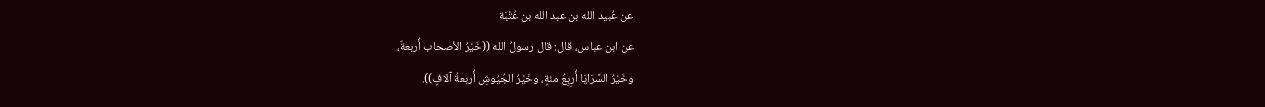عن عُبيد الله بن عبد الله بن عُتْبَة
عن ابن عباس، قال: قال رسولُ الله ((خَيْرُ الأصحاب أُربعةٌ،
وخَيْرُ السَّرَايَا أُرِبِعُ مئةٍ، وخَيْرُ الجُيُوشِ أُربعةُ آلافٍ)).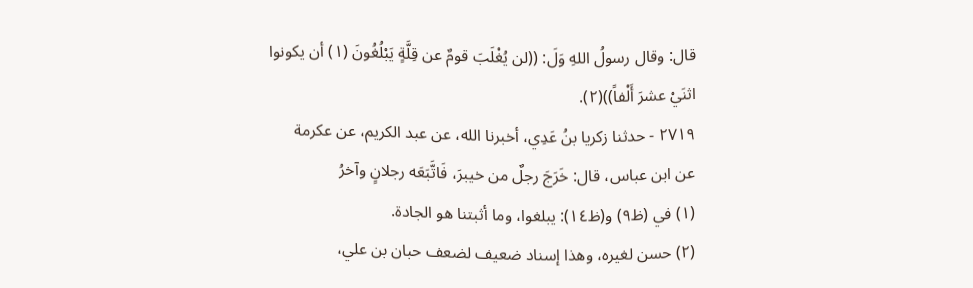قال: وقال رسولُ اللهِ وَلَ: ((لن يُغْلَبَ قومٌ عن قِلَّةٍ يَبْلُغُونَ (١) أن يكونوا
اثنَيْ عشرَ أَلْفاً))(٢).
٢٧١٩ - حدثنا زکریا بنُ عَدِي، أخبرنا الله، عن عبد الکریم، عن عكرمة
عن ابن عباس، قال: خَرَجَ رجلٌ من خيبرَ، فَاتَّبَعَه رجلانٍ وآخرُ
(١) في (ظ٩) و(ظ١٤): يبلغوا، وما أثبتنا هو الجادة.
(٢) حسن لغيره، وهذا إسناد ضعيف لضعف حبان بن علي،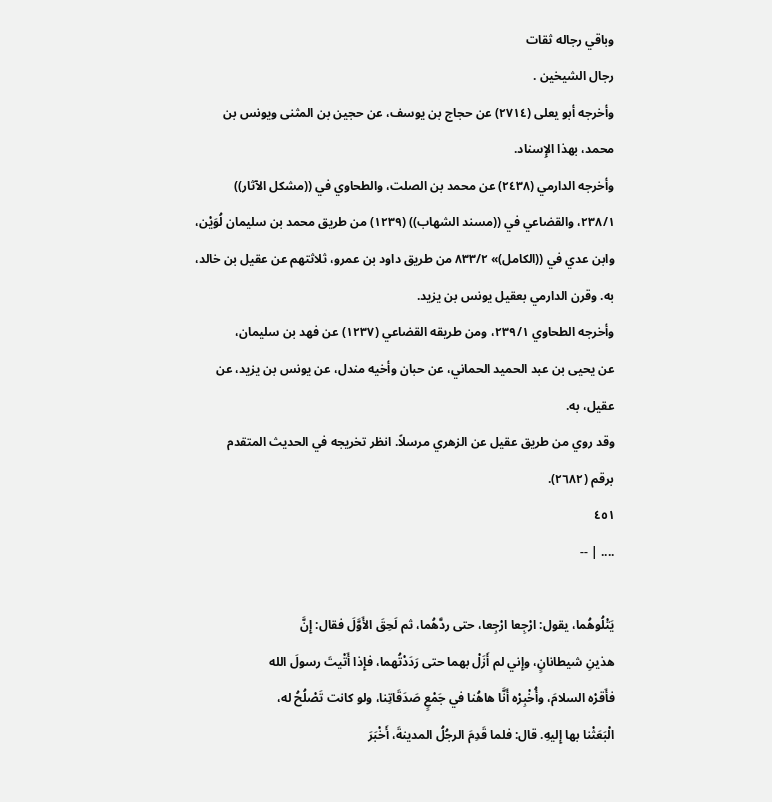وباقي رجاله ثقات
رجال الشیخین .
وأخرجه أبو یعلی (٢٧١٤) عن حجاج بن یوسف، عن حجین بن المثنی ویونس بن
محمد، بهذا الإِسناد.
وأخرجه الدارمي (٢٤٣٨) عن محمد بن الصلت، والطحاوي في ((مشكل الآثار))
٢٣٨/١، والقضاعي في ((مسند الشهاب)) (١٢٣٩) من طريق محمد بن سليمان لُوَيْن،
وابن عدي في ((الكامل)» ٨٣٣/٢ من طريق داود بن عمرو، ثلاثتهم عن عقيل بن خالد،
به. وقرن الدارمي بعقيل يونس بن يزيد.
وأخرجه الطحاوي ٢٣٩/١، ومن طريقه القضاعي (١٢٣٧) عن فهد بن سليمان،
عن يحيى بن عبد الحميد الحماني، عن حبان وأخيه مندل، عن يونس بن يزيد، عن
عقیل، به.
وقد روي من طريق عقيل عن الزهري مرسلاً. انظر تخريجه في الحديث المتقدم
برقم (٢٦٨٢).
٤٥١
.... | --

يَتْلُوهُما، يقول: ارْجِعا ارْجِعا، حتى ردَّهُما، ثم لَحِقَ الأَوَّلَ فقال: إِنَّ
هذينِ شيطانانٍ، وإِني لم أَزَلْ بهما حتى رَدَدْتُهما، فإِذا أَتْيتَ رسولَ الله
فأَقرْه السلامَ، وأُخْبِرْه أَنَّا هاهُنا في جَمْعٍ صَدَقَاتِنا، ولو كانت تَصْلُحُ له،
الْبَعَثْنا بها إِليهِ. قال: فلما قَدِمَ الرجُلُ المدينةَ، أَخْبَرَ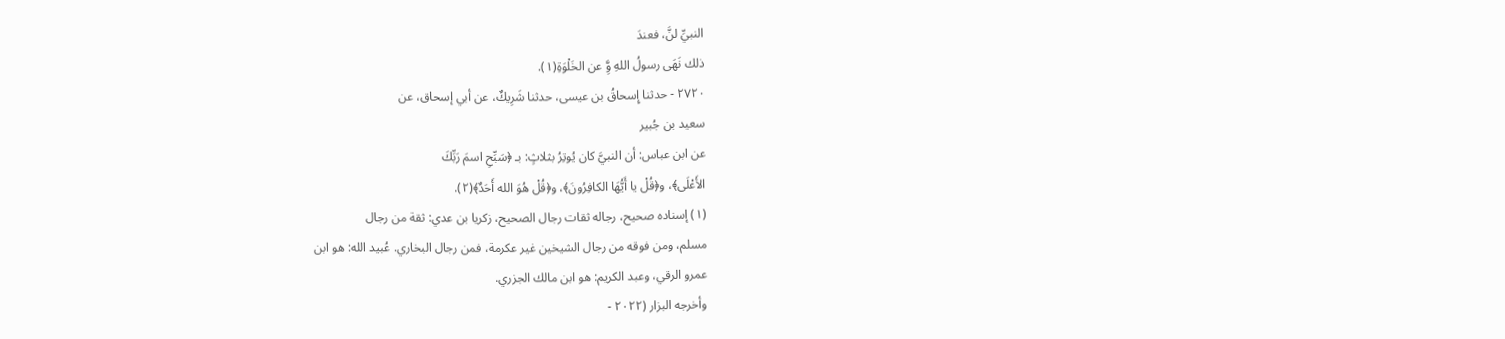النبيِّ لنَّ، فعندَ
ذلك نَهَى رسولُ اللهِ وَِّ عن الخَلْوَةِ(١).
٢٧٢٠ - حدثنا إِسحاقُ بن عيسى، حدثنا شَرِيكٌ، عن أبي إسحاق، عن
سعید بن جُبير
عن ابن عباس: أن النبيَّ كان يُوتِرُ بثلاثٍ: بـ ﴿سَبِّحِ اسمَ رَبِّكَ
الأَعْلَى﴾، و﴿قُلْ يا أَيُّهَا الكافِرُونَ﴾، و﴿قُلْ هُوَ الله أَحَدٌ﴾(٢).
(١) إسناده صحيح، رجاله ثقات رجال الصحيح، زكريا بن عدي: ثقة من رجال
مسلم، ومن فوقه من رجال الشيخين غير عكرمة، فمن رجال البخاري. عُبيد الله: هو ابن
عمرو الرقي، وعبد الكريم: هو ابن مالك الجزري.
وأخرجه البزار (٢٠٢٢ -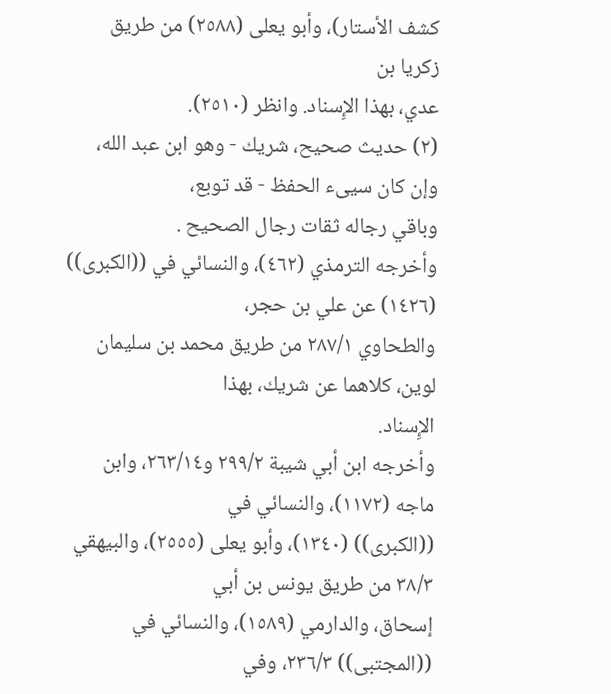كشف الأستار)، وأبو يعلى (٢٥٨٨) من طريق زكريا بن
عدي، بهذا الإِسناد. وانظر (٢٥١٠).
(٢) حدیث صحیح، شریك - وهو ابن عبد الله، وإن كان سییء الحفظ - قد توبع،
وباقي رجاله ثقات رجال الصحيح .
وأخرجه الترمذي (٤٦٢)، والنسائي في ((الكبرى)) (١٤٢٦) عن علي بن حجر،
والطحاوي ٢٨٧/١ من طريق محمد بن سليمان لوين، كلاهما عن شريك، بهذا
الإِسناد.
وأخرجه ابن أبي شيبة ٢٩٩/٢ و٢٦٣/١٤، وابن ماجه (١١٧٢)، والنسائي في
((الكبرى)) (١٣٤٠)، وأبو يعلى (٢٥٥٥)، والبيهقي ٣٨/٣ من طريق يونس بن أبي
إسحاق، والدارمي (١٥٨٩)، والنسائي في ((المجتبى)) ٢٣٦/٣، وفي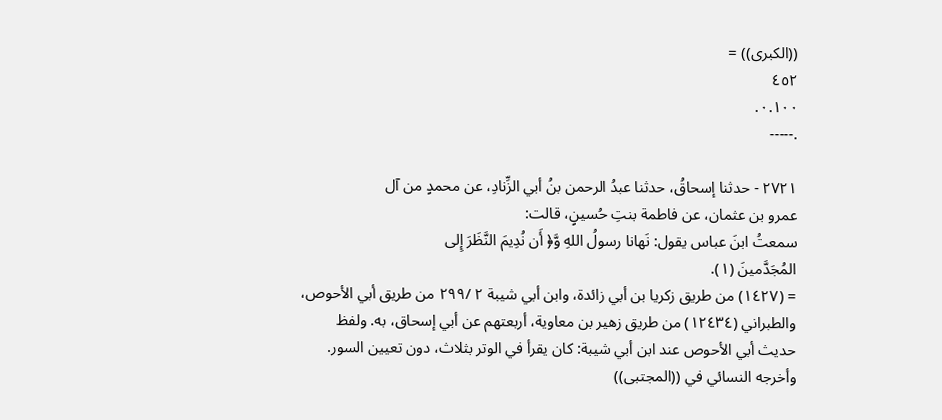((الكبرى)) =
٤٥٢
٠.١٠٠.
.-----

٢٧٢١ - حدثنا إسحاقُ، حدثنا عبدُ الرحمن بنُ أبي الزِّنادِ، عن محمدٍ من آل
عمرو بن عثمان، عن فاطمة بنتِ حُسينٍ، قالت:
سمعتُ ابنَ عباس يقول: نَهانا رسولُ اللهِ وَّ﴿ أَن نُدِيمَ النَّظَرَ إِلى
المُجَدَّمينَ (١).
= (١٤٢٧) من طريق زكريا بن أبي زائدة، وابن أبي شيبة ٢ /٢٩٩ من طريق أبي الأحوص،
والطبراني (١٢٤٣٤) من طريق زهير بن معاوية، أربعتهم عن أبي إسحاق، به. ولفظ
حديث أبي الأحوص عند ابن أبي شيبة: كان يقرأ في الوتر بثلاث، دون تعيين السور.
وأخرجه النسائي في ((المجتبى))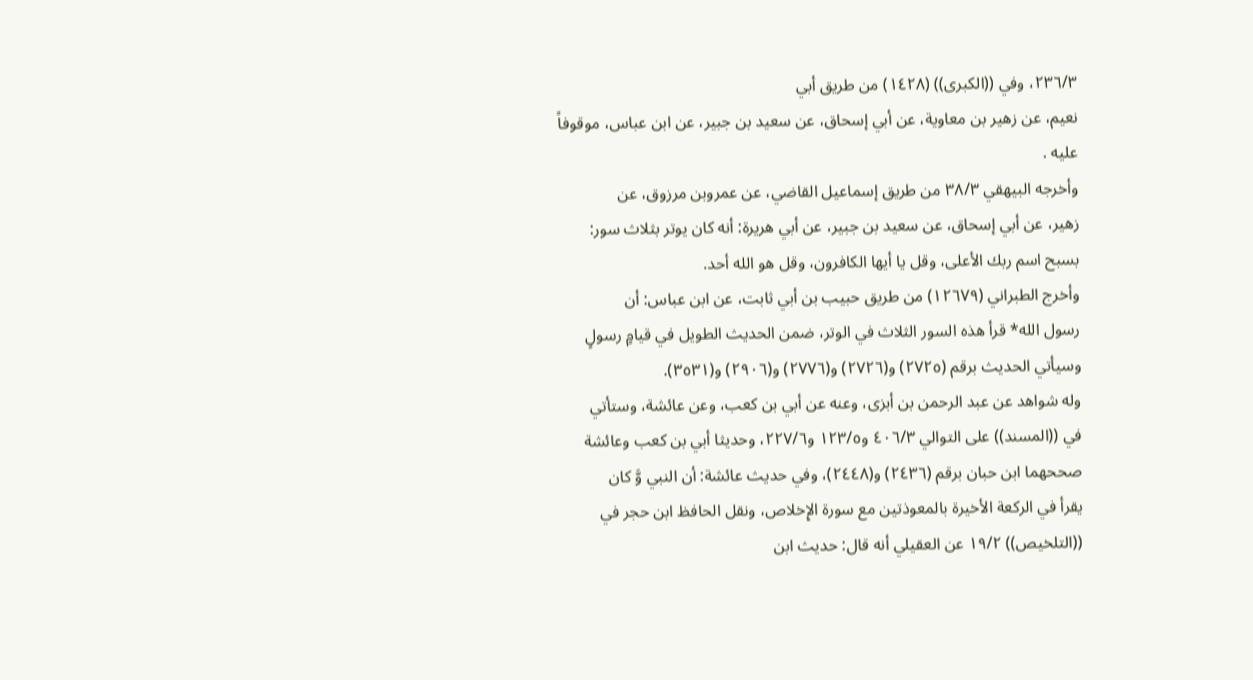٢٣٦/٣، وفي ((الكبرى)) (١٤٢٨) من طريق أبي
نعيم، عن زهير بن معاوية، عن أبي إسحاق، عن سعيد بن جبير، عن ابن عباس، موقوفاً
عليه .
وأخرجه البيهقي ٣٨/٣ من طريق إسماعيل القاضي، عن عمروبن مرزوق، عن
زهیر، عن أبي إسحاق، عن سعيد بن جبير، عن أبي هريرة: أنه کان یوتر بثلاث سور:
بسبح اسم ربك الأعلى، وقل يا أيها الكافرون، وقل هو الله أحد.
وأخرج الطبراني (١٢٦٧٩) من طريق حبيب بن أبي ثابت، عن ابن عباس: أن
رسول الله* قرأ هذه السور الثلاث في الوتر، ضمن الحديث الطويل في قيامٍ رسولٍ
وسيأتي الحديث برقم (٢٧٢٥) و(٢٧٢٦) و(٢٧٧٦) و(٢٩٠٦) و(٣٥٣١).
وله شواهد عن عبد الرحمن بن أبزى، وعنه عن أبي بن كعب، وعن عائشة، وستأتي
في ((المسند)) على التوالي ٤٠٦/٣ و١٢٣/٥ و٢٢٧/٦، وحديثا أبي بن كعب وعائشة
صححهما ابن حبان برقم (٢٤٣٦) و(٢٤٤٨)، وفي حديث عائشة: أن النبي وَّ كان
يقرأ في الركعة الأخيرة بالمعوذتين مع سورة الإِخلاص، ونقل الحافظ ابن حجر في
((التلخيص)) ١٩/٢ عن العقيلي أنه قال: حديث ابن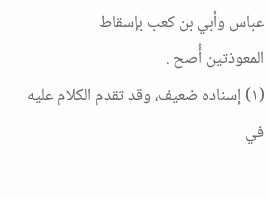عباس وأبي بن كعب بإسقاط
المعوذتين أُصح .
(١) إسناده ضعيف، وقد تقدم الكلام عليه في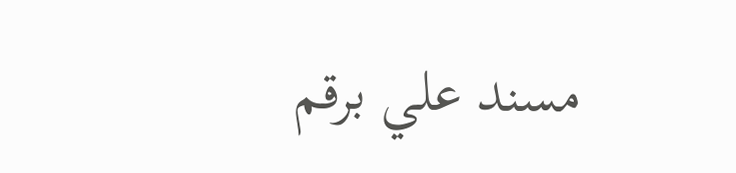مسند علي برقم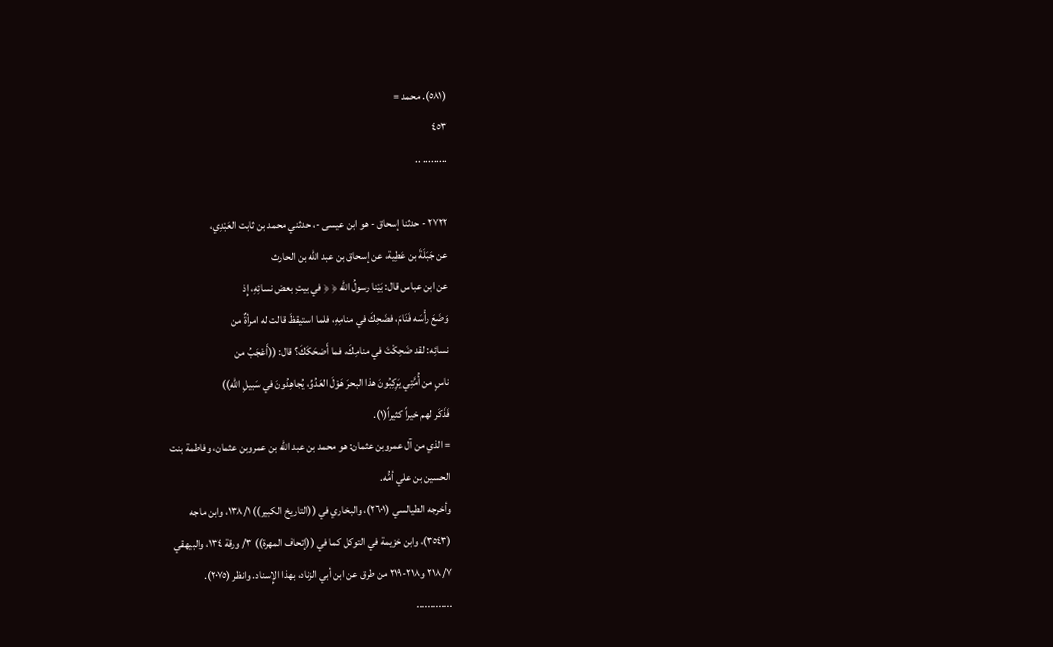(٥٨١). محمد =
٤٥٣
......... ..

٢٧٢٢ - حدثنا إسحاق - هو ابن عيسى -، حدثني محمد بن ثابت العَبْدِي،
عن جَبَلَةَ بن عَطِية، عن إسحاق بن عبد الله بن الحارث
عن ابن عباس قال: بَيْنا رسولُ الله ﴿ ﴿ في بیتِ بعض نسائِهِ، إِذ
وَضَعَ رأْسَه فَنَامَ، فضَحِكَ في منامِهِ، فلما استيقظَ قالت له امرأةٌ من
نسائِه: لقد ضَحِكْتَ في منامِكَ، فما أَضحَكَكَ؟ قال: ((أَعْجَبُ من
ناسٍ من أُمَّتِي يَرِكِبُونَ هذا البحرَ هَوْلَ العَدُوِّ، يُجاهِدُونَ في سَبيلِ اللهِ))
فَذَكَر لهم خيراً كثيراً(١).
= الذي من آل عمروبن عثمان: هو محمد بن عبد الله بن عمروبن عثمان، وفاطمة بنت
الحسين بن علي أمُّه.
وأخرجه الطيالسي (٢٦٠١)، والبخاري في ((التاريخ الكبير)) ١٣٨/١، وابن ماجه
(٣٥٤٣)، وابن خزيمة في التوكل كما في ((إتحاف المهرة)) ٣/ ورقة ١٣٤، والبيهقي
٢١٨/٧ و٢١٨-٢١٩ من طرق عن ابن أبي الزناد، بهذا الإِسناد. وانظر (٢٠٧٥).
.............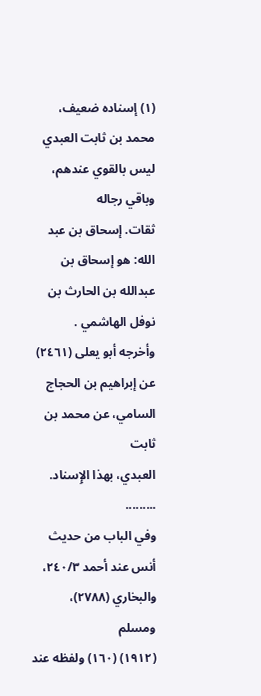(١) إسناده ضعيف، محمد بن ثابت العبدي ليس بالقوي عندهم، وباقي رجاله
ثقات. إسحاق بن عبد الله: هو إسحاق بن عبدالله بن الحارث بن نوفل الهاشمي .
وأخرجه أبو يعلى (٢٤٦١) عن إبراهيم بن الحجاج السامي، عن محمد بن ثابت
العبدي، بهذا الإِسناد.
.........
وفي الباب من حديث أنس عند أحمد ٢٤٠/٣، والبخاري (٢٧٨٨)، ومسلم
(١٩١٢) (١٦٠) ولفظه عند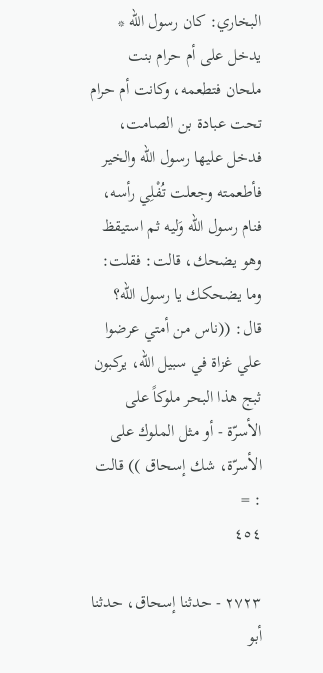البخاري: كان رسول الله * يدخل على أم حرام بنت
ملحان فتطعمه، وكانت أم حرام تحت عبادة بن الصامت، فدخل عليها رسول الله والخير
فأطعمته وجعلت تُفْلِي رأسه، فنام رسول الله وَليه ثم استيقظ وهو يضحك، قالت: فقلت:
وما يضحكك يا رسول الله؟ قال: ((ناس من أمتي عرضوا علي غزاة في سبيل الله، يركبون
ثبج هذا البحر ملوكاً على الأسرّة - أو مثل الملوك على الأسرّة، شك إسحاق )) قالت : =
٤٥٤

٢٧٢٣ - حدثنا إسحاق، حدثنا أبو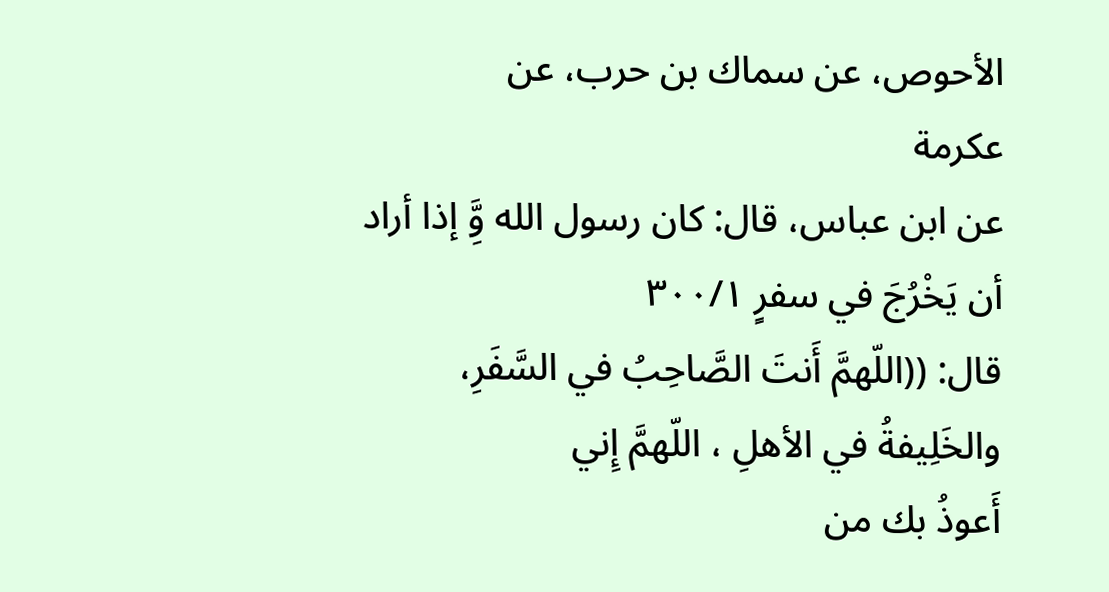الأحوص، عن سماك بن حرب، عن
عكرمة
عن ابن عباس، قال: كان رسول الله وَِّ إذا أراد أن يَخْرُجَ في سفرٍ ٣٠٠/١
قال: ((اللّهمَّ أَنتَ الصَّاحِبُ في السَّفَرِ، والخَلِيفةُ في الأهلِ ، اللّهمَّ إِني
أَعوذُ بك من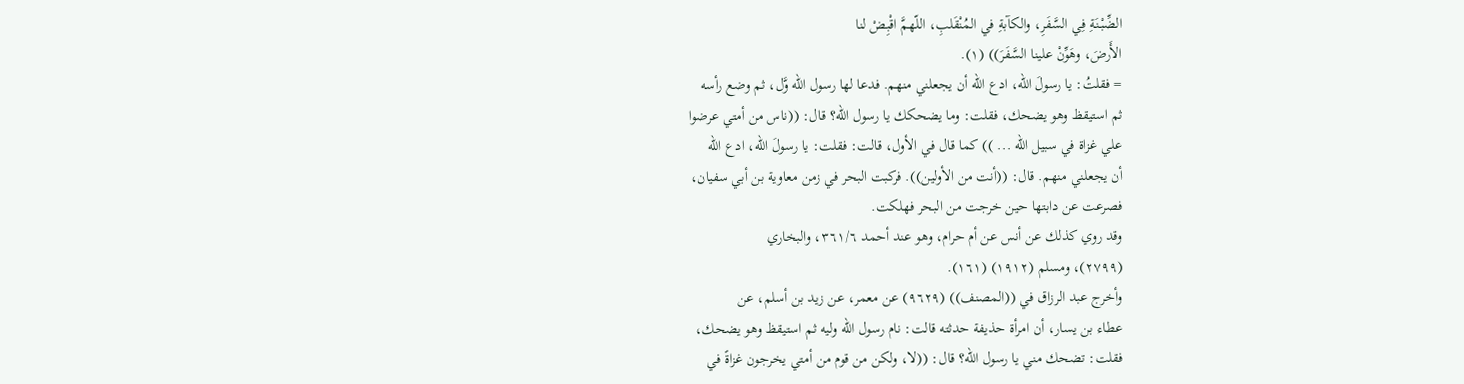الضِّبْنَةِ فِي السَّفَرِ، والكآبةِ في المُنْقَلبِ، اللّهمَّ اقْبِضْ لنا
الأَرضَ، وهَوِّنْ علينا السَّفَرَ)) (١).
= فقلتُ: يا رسولَ الله، ادع الله أن يجعلني منهم. فدعا لها رسول الله وَّل، ثم وضع رأسه
ثم استيقظ وهو يضحك، فقلت: وما يضحكك يا رسول الله؟ قال: ((ناس من أمتي عرضوا
علي غزاة في سبيل الله ... )) كما قال في الأول، قالت: فقلت: يا رسولَ الله، ادع الله
أن يجعلني منهم. قال: ((أنت من الأولين)). فركبت البحر في زمن معاوية بن أبي سفيان،
فصرعت عن دابتها حين خرجت من البحر فهلكت.
وقد روي كذلك عن أنس عن أم حرام، وهو عند أحمد ٣٦١/٦، والبخاري
(٢٧٩٩)، ومسلم (١٩١٢) (١٦١).
وأخرج عبد الرزاق في ((المصنف)) (٩٦٢٩) عن معمر، عن زيد بن أسلم، عن
عطاء بن يسار، أن امرأة حذيفة حدثته قالت: نام رسول الله وليه ثم استيقظ وهو يضحك،
فقلت: تضحك مني يا رسول الله؟ قال: ((لا، ولكن من قوم من أمتي يخرجون غزاةً في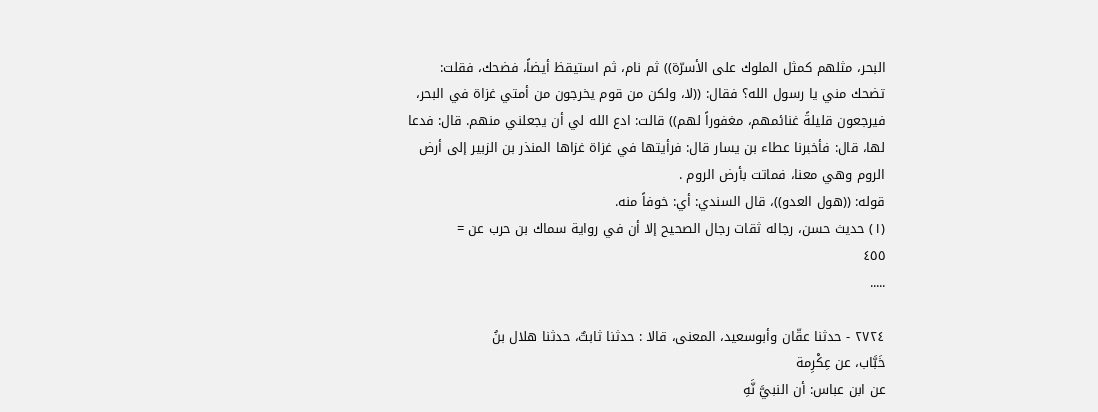البحر، مثلهم كمثل الملوك على الأسرّة)) ثم نام، ثم استيقظ أيضاً، فضحك، فقلت:
تضحك مني يا رسول الله؟ فقال: ((لا، ولكن من قوم يخرجون من أمتي غزاة في البحر،
فيرجعون قليلةً غنائمهم، مغفوراً لهم)) قالت: ادع الله لي أن يجعلني منهم. قال: فدعا
لها، قال: فأخبرنا عطاء بن يسار قال: فرأيتها في غزاة غزاها المنذر بن الزبير إلى أرض
الروم وهي معنا، فماتت بأرض الروم .
قوله: ((هول العدو))، قال السندي: أي: خوفاً منه.
(١) حديث حسن، رجاله ثقات رجال الصحيح إلا أن في رواية سماك بن حرب عن =
٤٥٥
.....

٢٧٢٤ - حدثنا عقّان وأبوسعید، المعنی، قالا : حدثنا ثابتٌ، حدثنا هلال بنُ
خَبَّاب، عن عِكْرِمة
عن ابن عباس: أن النبيَّ نَّهِ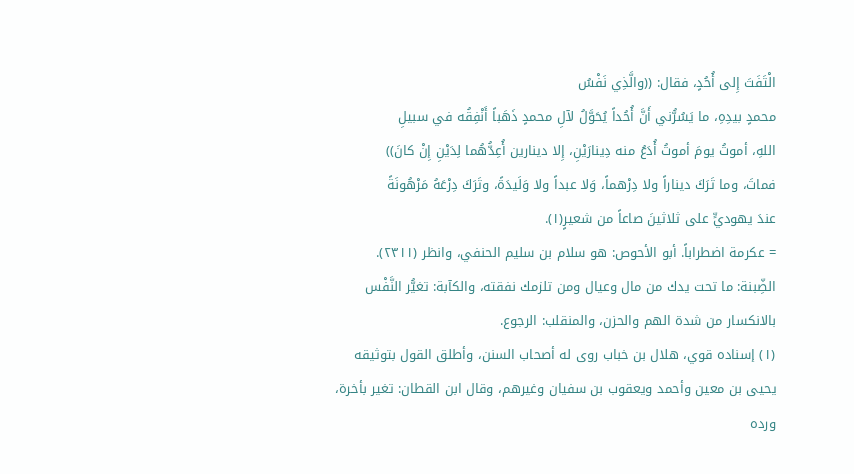الْتَفَتَ إِلى أُحُدٍ، فقال: ((والَّذِي نَفْسُ
محمدٍ بيدِهِ، ما يَسُرُّني أَنَّ أُحُداً يُحَوَّلُ لآلِ محمدٍ ذَهَباً أَنْفِقُه في سبيلِ
اللهِ، أموتُ يومَ أموتُ أُدَعُ منه دِينارَيْنِ، إِلا دينارين أُعِدُّهُما لِدَيْنِ إِنْ كانَ))
فماتَ، وما تَرَكَ ديناراً ولا دِرْهماً، وَلا عبداً ولا وَلَيدَةً، وتَرَكَ دِرْعَهُ مَرْهُونَةً
عندَ يهوديٍّ على ثلاثينَ صاعاً من شعيرٍ(١).
= عكرمة اضطراباً. أبو الأحوص: هو سلام بن سليم الحنفي، وانظر (٢٣١١).
الضِّبنة: ما تحت يدك من مال وعيال ومن تلزمك نفقته، والكآبة: تغيُّر النَّفْس
بالانكسار من شدة الهم والحزن، والمنقلب: الرجوع.
(١) إسناده قوي، هلال بن خباب روى له أصحاب السنن، وأطلق القول بتوثيقه
يحيى بن معين وأحمد ويعقوب بن سفيان وغيرهم، وقال ابن القطان: تغير بأخرة، ورده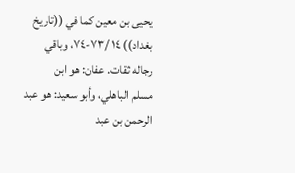يحيى بن معين كما في ((تاريخ بغداد)) ١٤ /٧٣-٧٤، وباقي رجاله ثقات. عفان: هو ابن
مسلم الباهلي، وأبو سعيد: هو عبد الرحمن بن عبد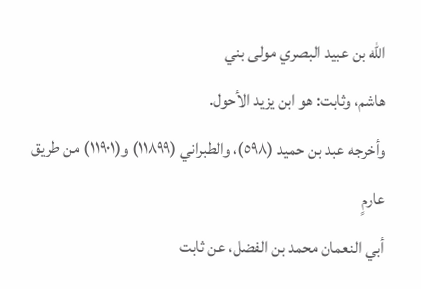الله بن عبيد البصري مولى بني
هاشم، وثابت: هو ابن يزيد الأحول.
وأخرجه عبد بن حميد (٥٩٨)، والطبراني (١١٨٩٩) و(١١٩٠١) من طريق عارمٍ
أبي النعمان محمد بن الفضل، عن ثابت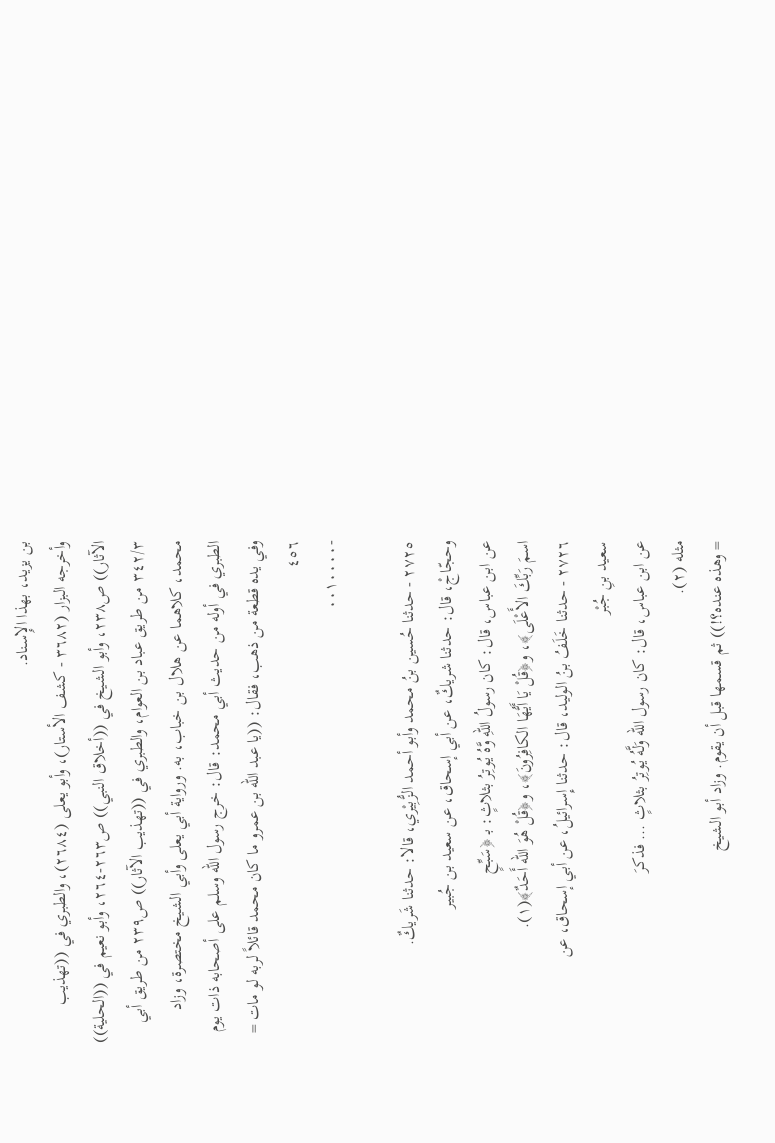بن يزيد، بهذا الإِسناد.
وأخرجه البزار (٣٦٨٢ - كشف الأستار)، وأبو يعلى (٢٦٨٤)، والطبري في ((تهذيب
الآثار)) ص٢٣٨، وأبو الشيخ في ((أخلاق النبي)) ص٢٦٣-٢٦٤، وأبو نعيم في ((الحلية))
٣٤٢/٣ من طريق عباد بن العوام، والطبري في ((تهذيب الآثار)) ص٢٣٩ من طريق أبي
محمد، كلاهما عن هلال بن خباب، به. ورواية أبي يعلى وأبي الشيخ مختصرة، وزاد
الطبري في أوله من حديث أبي محمد: قال: خرج رسول الله وسلم على أصحابه ذات يوم
وفي يده قطعة من ذهب، فقال: ((يا عبد الله بن عمرو ما كان محمد قائلاً لربه لو مات =
٤٥٦
-٠٠١٠٠٠٠

٢٧٢٥ - حدثنا حُسين بنُ محمد وأبو أحمد الزُّبِيْري، قالا: حدثنا شَريكٌ.
وحجّاجْ، قال: حدثنا شریكٌ، عن أبي إسحاق، عن سعيد بن جُبير
عن ابن عباس، قال: كان رسولُ اللهِ وَّهُ يُوتِرُ بثلاثٍ: بـ ﴿سَبِّحٍ
اسمَ رَبِّكَ الأَعْلَى﴾، و﴿قُلْ يَا أَيُّهَا الكافِرُونَ﴾، و﴿قُلْ هُوَ الله أَحَدٌ﴾(١).
٢٧٢٦ - حدثنا خَلَفُ بنُ الوليد، قال: حدثنا إِسرائيلُ، عن أبي إسحاق، عن
سعید بنِ جُبْر
عن ابن عباس، قال: كان رسول الله وَلَّهُ يُوتِرُ بثلاثٍ ... فذكرَ
مثله (٢).
= وهذه عنده؟!)) ثم قسمها قبل أن يقوم. وزاد أبو الشيخ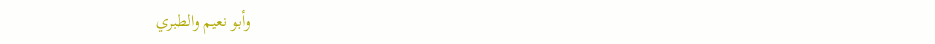وأبو نعيم والطبري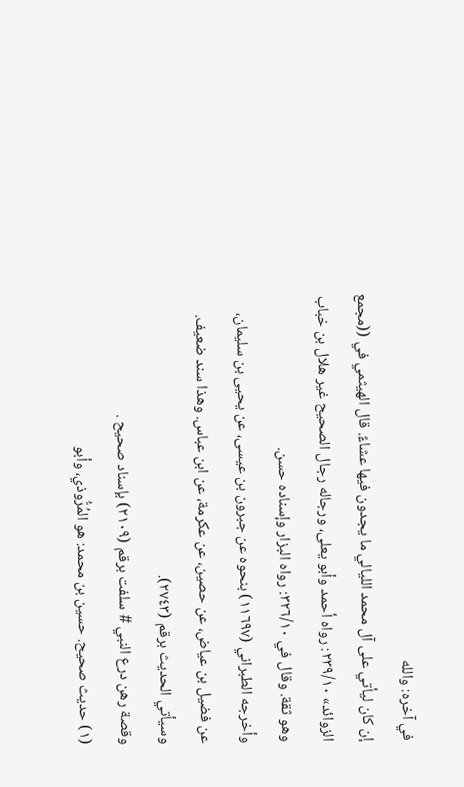في آخره: والله
إن كان ليأتي على آل محمد الليالي ما يجدون فيها عشاءً. قال الهيثمي في ((مجمع
الزوائد» ٢٣٩/١٠: رواه أحمد وأبو يعلى، ورجاله رجال الصحيح غير هلال بن خباب
وهو ثقة. وقال في ٣٢٦/١٠: رواه البزار وإسناده حسن.
وأخرجه الطبراني (١١٦٩٧) بنحوه عن جبرون بن عيسى، عن يحيى بن سليمان،
عن فضيل بن عياض، عن حصين، عن عكرمة، عن ابن عباس. وهذا سند ضعيف.
وسیأتي الحدیث برقم (٢٧٤٣).
وقصة رهن درع النبي # سلفت برقم (٢١٠٩) بإسناد صحيح .
(١) حديث صحيح. حسين بن محمد: هو المُرُّوذي، وأبو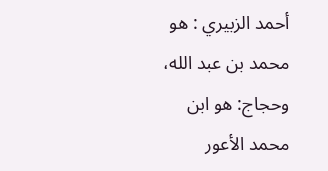أحمد الزبيري : هو
محمد بن عبد الله، وحجاج: هو ابن محمد الأعور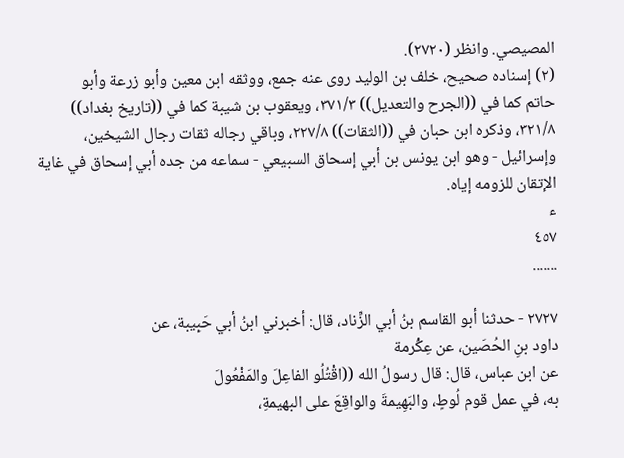المصيصي. وانظر (٢٧٢٠).
(٢) إسناده صحيح، خلف بن الوليد روی عنه جمع، ووثقه ابن معین وأبو زرعة وأبو
حاتم كما في ((الجرح والتعديل)) ٣٧١/٣، ويعقوب بن شيبة كما في ((تاريخ بغداد))
٣٢١/٨، وذكره ابن حبان في ((الثقات)) ٢٢٧/٨، وباقي رجاله ثقات رجال الشيخين،
وإسرائيل - وهو ابن يونس بن أبي إسحاق السبيعي - سماعه من جده أبي إسحاق في غاية
الإتقان للزومه إياه.
ء
٤٥٧
.......

٢٧٢٧ - حدثنا أبو القاسم بنُ أبي الزِّناد، قال: أخبرني ابنُ أبي حَبِيبة، عن
داود بنِ الحُصَین، عن عِڭْرمة
عن ابن عباس، قال: قال رسولُ الله ((اقْتُلُو الفاعِلَ والمَفْعُولَ
به، في عمل قوم لُوطٍ، والبَهِيمةَ والواقِعَ على البهيمةِ،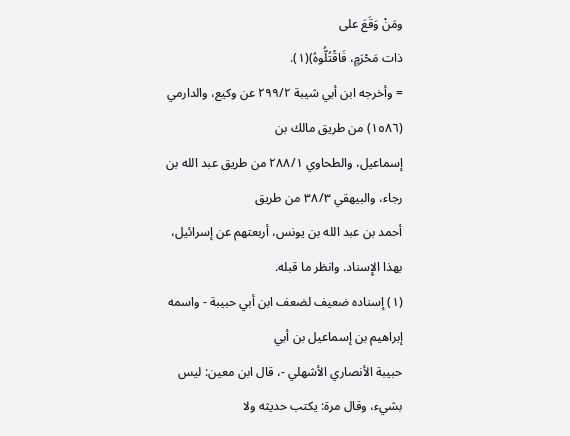ومَنْ وَقَعَ على
ذات مَحْرَمٍ، فَاقْتُلُّوهُ)(١).
= وأخرجه ابن أبي شيبة ٢٩٩/٢ عن وكيع، والدارمي (١٥٨٦) من طريق مالك بن
إسماعيل، والطحاوي ٢٨٨/١ من طريق عبد الله بن رجاء، والبيهقي ٣٨/٣ من طريق
أحمد بن عبد الله بن يونس، أربعتهم عن إسرائيل، بهذا الإِسناد. وانظر ما قبله.
(١) إسناده ضعيف لضعف ابن أبي حبيبة - واسمه إبراهيم بن إسماعيل بن أبي
حبيبة الأنصاري الأشهلي -، قال ابن معين: ليس بشيء، وقال مرة: يكتب حديثه ولا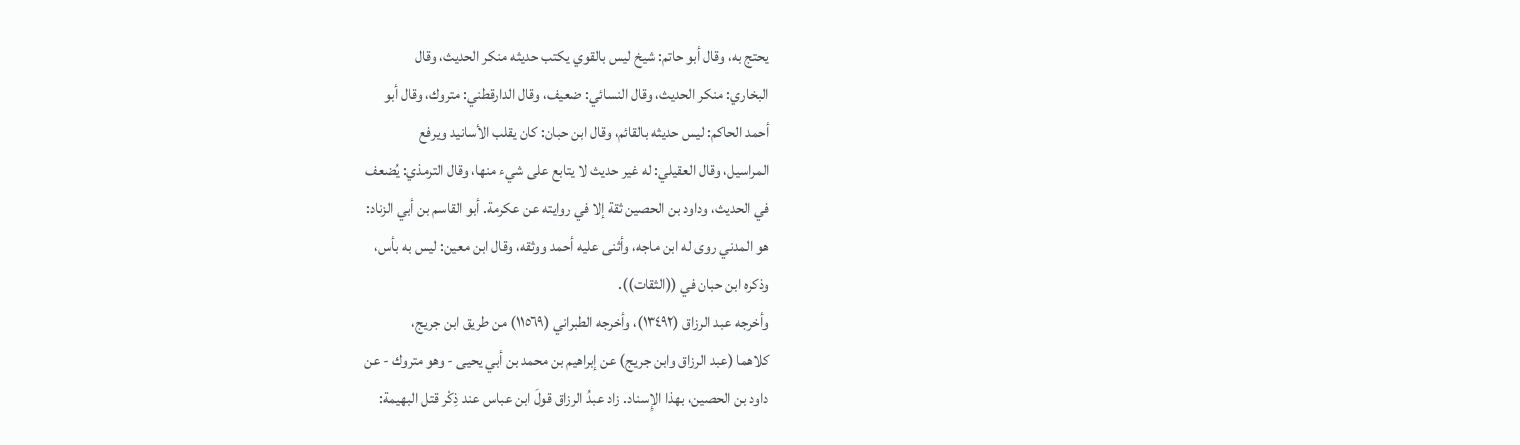يحتج به، وقال أبو حاتم: شيخ ليس بالقوي يكتب حديثه منكر الحديث، وقال
البخاري: منكر الحديث، وقال النسائي: ضعيف، وقال الدارقطني: متروك، وقال أبو
أحمد الحاكم: ليس حديثه بالقائم، وقال ابن حبان: كان يقلب الأسانيد ويرفع
المراسيل، وقال العقيلي: له غير حديث لا يتابع على شيء منها، وقال الترمذي: يُضعف
في الحديث، وداود بن الحصين ثقة إلا في روايته عن عكرمة. أبو القاسم بن أبي الزناد:
هو المدني روی له ابن ماجه، وأثنی علیه أحمد ووثقه، وقال ابن معين: ليس به بأس،
وذكره ابن حبان في ((الثقات)).
وأخرجه عبد الرزاق (١٣٤٩٢)، وأخرجه الطبراني (١١٥٦٩) من طريق ابن جريج،
کلاهما (عبد الرزاق وابن جريج) عن إبراهيم بن محمد بن أبي یحیی - وهو متروك - عن
داود بن الحصين، بهذا الإِسناد. زاد عبدُ الرزاق قولَ ابن عباس عند ذِكْر قتل البهيمة: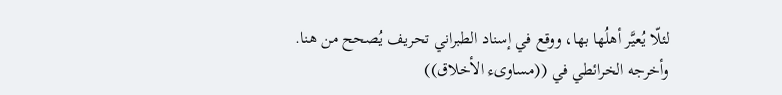لئلّا يُعيَّر أهلُها بها، ووقع في إسناد الطبراني تحريف يُصحح من هنا.
وأخرجه الخرائطي في ((مساوىء الأخلاق))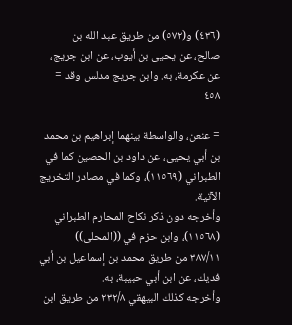(٤٣٦) و(٥٧٢) من طريق عبد الله بن
صالح، عن يحيى بن أيوب، عن ابن جريج، عن عكرمة، به. وابن جريج مدلس وقد =
٤٥٨

= عنعن، والواسطة بينهما إبراهيم بن محمد بن أبي يحيى، عن داود بن الحصين كما في
الطبراني (١١٥٦٩)، وكما في مصادر التخريج الآتية.
وأخرجه دون ذكر نكاح المحارم الطبراني (١١٥٦٨)، وابن حزم في ((المحلى))
٣٨٧/١١ من طريق محمد بن إسماعيل بن أبي فديك، عن ابن أبي حبيبة، به.
وأخرجه كذلك البيهقي ٢٣٢/٨ من طريق ابن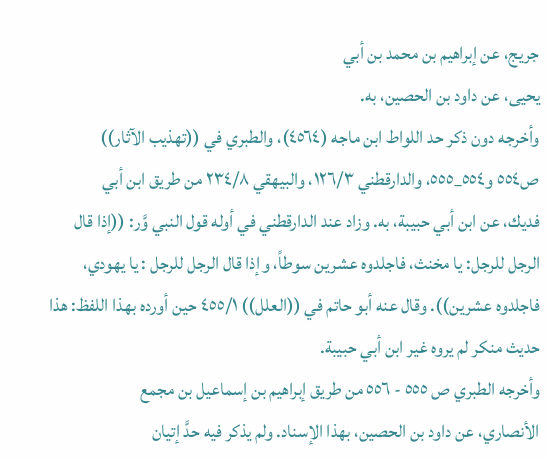جريج، عن إبراهيم بن محمد بن أبي
یحیی، عن داود بن الحصین، به.
وأخرجه دون ذكر حد اللواط ابن ماجه (٤٥٦٤)، والطبري في ((تهذيب الآثار))
ص٥٥٤ و٥٥٤_٥٥٥، والدارقطني ١٢٦/٣، والبيهقي ٢٣٤/٨ من طريق ابن أبي
فديك، عن ابن أبي حبيبة، به. وزاد عند الدارقطني في أوله قول النبي وَّر: ((إذا قال
الرجل للرجل: يا مخنث، فاجلدوه عشرين سوطاً، وإذا قال الرجل للرجل : یا يهودي،
فاجلدوه عشرين)). وقال عنه أبو حاتم في ((العلل)) ٤٥٥/١ حين أورده بهذا اللفظ: هذا
حديث منكر لم يروه غير ابن أبي حبيبة.
وأخرجه الطبري ص ٥٥٥ - ٥٥٦ من طريق إبراهيم بن إسماعيل بن مجمع
الأنصاري، عن داود بن الحصين، بهذا الإسناد. ولم يذكر فيه حدَّ إتيان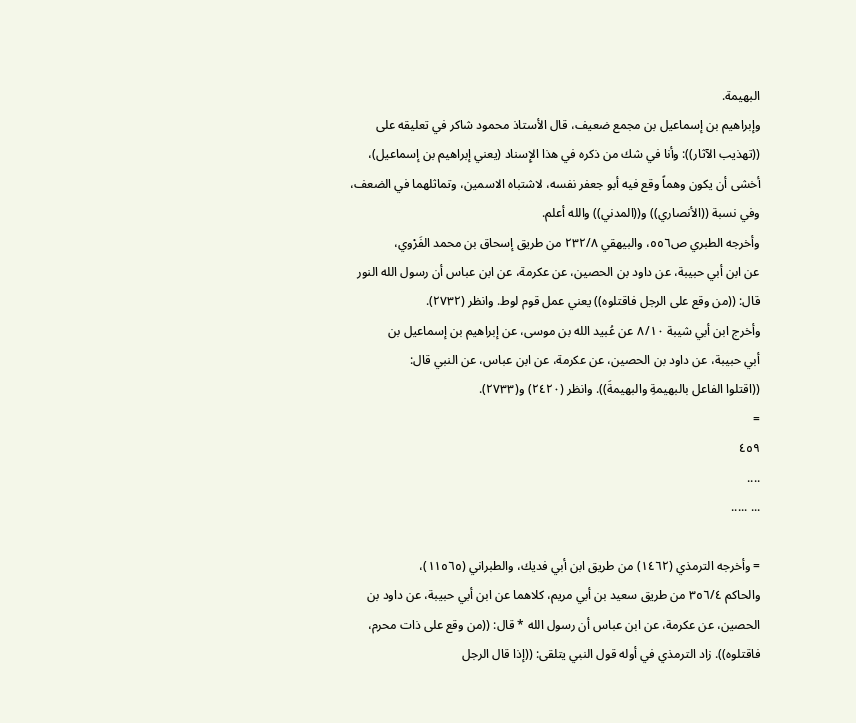البهيمة.
وإبراهيم بن إسماعيل بن مجمع ضعيف، قال الأستاذ محمود شاكر في تعليقه على
((تهذيب الآثار)): وأنا في شك من ذكره في هذا الإِسناد (يعني إبراهيم بن إسماعيل)،
أخشى أن يكون وهماً وقع فيه أبو جعفر نفسه، لاشتباه الاسمين، وتماثلهما في الضعف،
وفي نسبة ((الأنصاري)) و((المدني)) والله أعلم.
وأخرجه الطبري ص٥٥٦، والبيهقي ٢٣٢/٨ من طريق إسحاق بن محمد الفَرْوي،
عن ابن أبي حبيبة، عن داود بن الحصين، عن عكرمة، عن ابن عباس أن رسول الله النور
قال: ((من وقع على الرجل فاقتلوه)) يعني عمل قوم لوط. وانظر (٢٧٣٢).
وأخرج ابن أبي شيبة ٨/١٠ عن عُبيد الله بن موسى، عن إبراهيم بن إسماعيل بن
أبي حبيبة، عن داود بن الحصين، عن عكرمة، عن ابن عباس، عن النبي قال:
((اقتلوا الفاعل بالبهيمةِ والبهيمةَ)). وانظر (٢٤٢٠) و(٢٧٣٣).
=
٤٥٩
....
... .....

= وأخرجه الترمذي (١٤٦٢) من طريق ابن أبي فديك، والطبراني (١١٥٦٥)،
والحاكم ٣٥٦/٤ من طريق سعيد بن أبي مريم، كلاهما عن ابن أبي حبيبة، عن داود بن
الحصين، عن عكرمة، عن ابن عباس أن رسول الله * قال: ((من وقع على ذات محرم،
فاقتلوه)). زاد الترمذي في أوله قول النبي يتلقى: ((إذا قال الرجل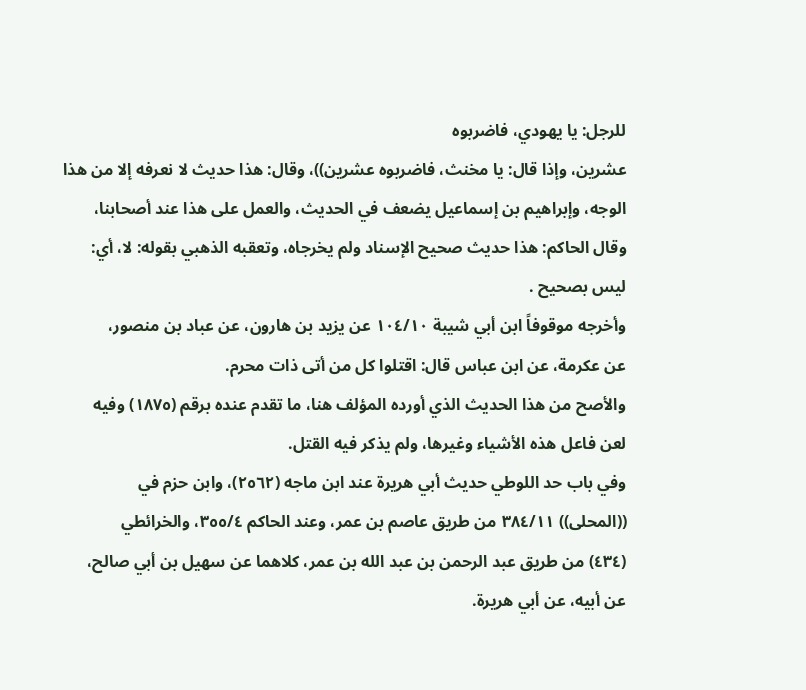للرجل: يا يهودي، فاضربوه
عشرين، وإذا قال: يا مخنث، فاضربوه عشرين))، وقال: هذا حديث لا نعرفه إلا من هذا
الوجه، وإبراهيم بن إسماعيل يضعف في الحديث، والعمل على هذا عند أصحابنا،
وقال الحاكم: هذا حديث صحيح الإسناد ولم يخرجاه، وتعقبه الذهبي بقوله: لا، أي:
ليس بصحيح .
وأخرجه موقوفاً ابن أبي شيبة ١٠٤/١٠ عن يزيد بن هارون، عن عباد بن منصور،
عن عكرمة، عن ابن عباس قال: اقتلوا كل من أتى ذات محرم.
والأصح من هذا الحديث الذي أورده المؤلف هنا، ما تقدم عنده برقم (١٨٧٥) وفيه
لعن فاعل هذه الأشياء وغيرها، ولم يذكر فيه القتل.
وفي باب حد اللوطي حديث أبي هريرة عند ابن ماجه (٢٥٦٢)، وابن حزم في
((المحلى)) ٣٨٤/١١ من طريق عاصم بن عمر، وعند الحاكم ٣٥٥/٤، والخرائطي
(٤٣٤) من طريق عبد الرحمن بن عبد الله بن عمر، كلاهما عن سهيل بن أبي صالح،
عن أبيه، عن أبي هريرة.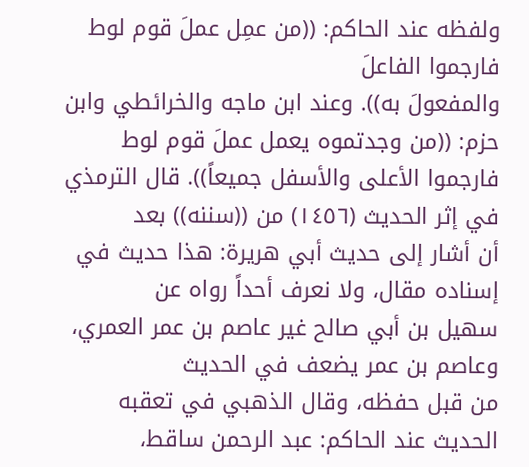ولفظه عند الحاكم: ((من عمِل عملَ قوم لوط فارجموا الفاعلَ
والمفعولَ به)). وعند ابن ماجه والخرائطي وابن حزم: ((من وجدتموه يعمل عملَ قوم لوط
فارجموا الأعلى والأسفل جميعاً)). قال الترمذي في إثر الحديث (١٤٥٦) من ((سننه)) بعد
أن أشار إلى حديث أبي هريرة: هذا حديث في إسناده مقال، ولا نعرف أحداً رواه عن
سهيل بن أبي صالح غير عاصم بن عمر العمري، وعاصم بن عمر يضعف في الحديث
من قبل حفظه، وقال الذهبي في تعقبه الحديث عند الحاكم: عبد الرحمن ساقط،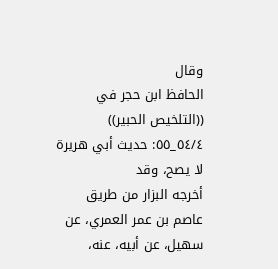وقال
الحافظ ابن حجر في ((التلخيص الحبير)) ٥٤/٤_٥٥: حديث أبي هريرة لا يصح، وقد
أخرجه البزار من طريق عاصم بن عمر العمري، عن سهيل، عن أبيه، عنه،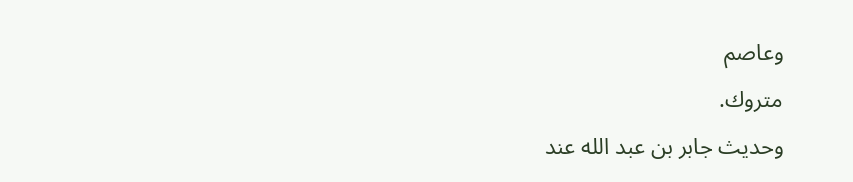وعاصم
متروك.
وحديث جابر بن عبد الله عند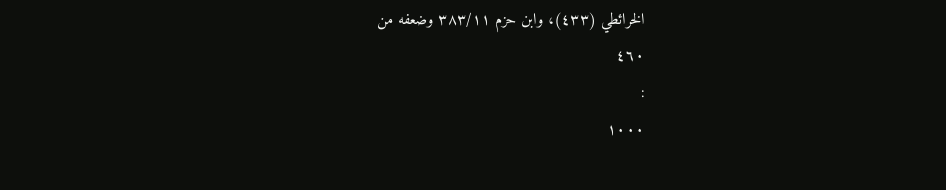الخرائطي (٤٣٣)، وابن حزم ٣٨٣/١١ وضعفه من
٤٦٠
:
١٠٠٠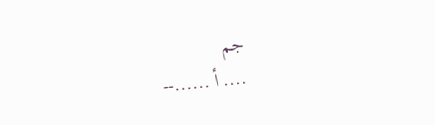جم
.... أ ......--